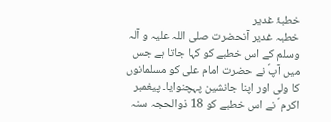خطبۂ غدیر
خطبہ غدیر آنحضرت صلی اللہ علیہ و آلہ وسلم کے اس خطبے کو کہا جاتا ہے جس میں آپؐ نے حضرت امام علی کو مسلمانوں کا ولی اور اپنا جانشین پہچنوایا۔ پیغمبر اکرم ؐ نے اس خطبے کو 18 ذوالحجہ سنہ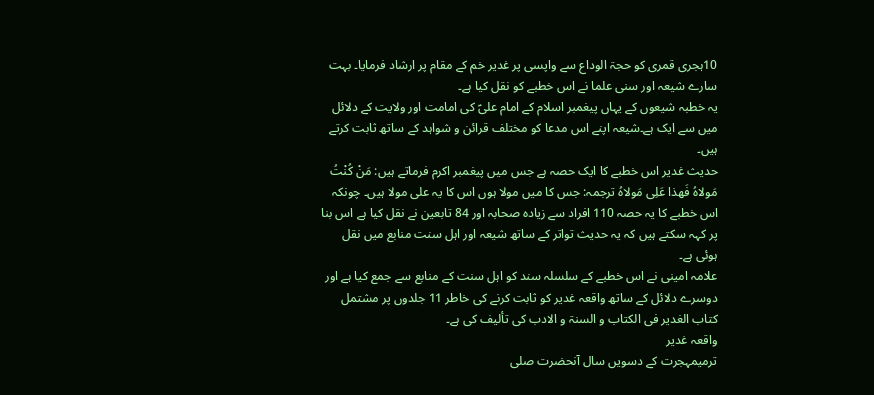10ہجری قمری کو حجۃ الوداع سے واپسی پر غدیر خم کے مقام پر ارشاد فرمایا۔ بہت سارے شیعہ اور سنی علما نے اس خطبے کو نقل کیا ہے۔
یہ خطبہ شیعوں کے یہاں پیغمبر اسلام کے امام علیؑ کی امامت اور ولایت کے دلائل میں سے ایک ہے۔شیعہ اپنے اس مدعا کو مختلف قرائن و شواہد کے ساتھ ثابت کرتے ہیں۔
حدیث غدیر اس خطبے کا ایک حصہ ہے جس میں پیغمبر اکرم فرماتے ہیں: مَنْ کُنْتُ مَولاهُ فَهذا عَلِی مَولاهُ ترجمہ: جس کا میں مولا ہوں اس کا یہ علی مولا ہیں۔ چونکہ اس خطبے کا یہ حصہ 110 افراد سے زیادہ صحابہ اور 84 تابعین نے نقل کیا ہے اس بنا پر کہہ سکتے ہیں کہ یہ حدیث تواتر کے ساتھ شیعہ اور اہل سنت منابع میں نقل ہوئی ہے۔
علامہ امینی نے اس خطبے کے سلسلہ سند کو اہل سنت کے منابع سے جمع کیا ہے اور دوسرے دلائل کے ساتھ واقعہ غدیر کو ثابت کرنے کی خاطر 11 جلدوں پر مشتمل کتاب الغدیر فی الکتاب و السنۃ و الادب کی تألیف کی ہے۔
واقعہ غدیر
ترمیمہجرت کے دسویں سال آنحضرت صلی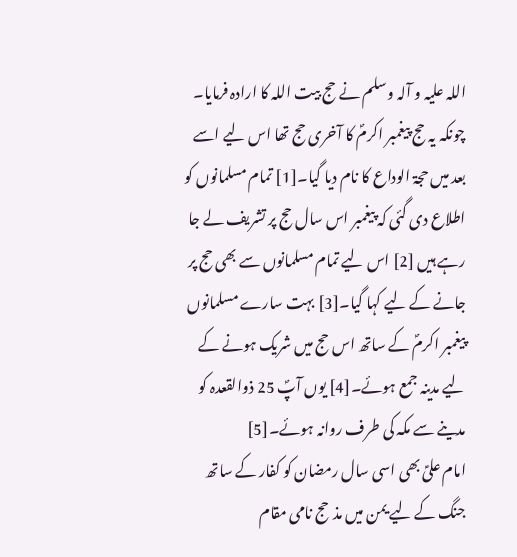اللہ علیہ و آلہ وسلم نے حج بیت اللہ کا ارادہ فرمایا۔ چونکہ یہ حج پیغمبر اکرمؐ کا آخری حج تھا اس لیے اسے بعد میں حجۃ الوداع کا نام دیا گیا۔[1] تمام مسلمانوں کو اطلاع دی گئی کہ پیغمبر اس سال حج پر تشریف لے جا رہے ہیں [2] اس لیے تمام مسلمانوں سے بھی حج پر جانے کے لیے کہا گیا۔[3] بہت سارے مسلمانوں پیغمبر اکرمؐ کے ساتھ اس حج میں شریک ہونے کے لیے مدینہ جمع ہوئے۔[4] یوں آپؐ 25 ذوالقعدہ کو مدینے سے مکہ کی طرف روانہ ہوئے۔[5]
امام علیؑ بھی اسی سال رمضان کو کفار کے ساتھ جنگ کے لیے یمن میں مذحج نامی مقام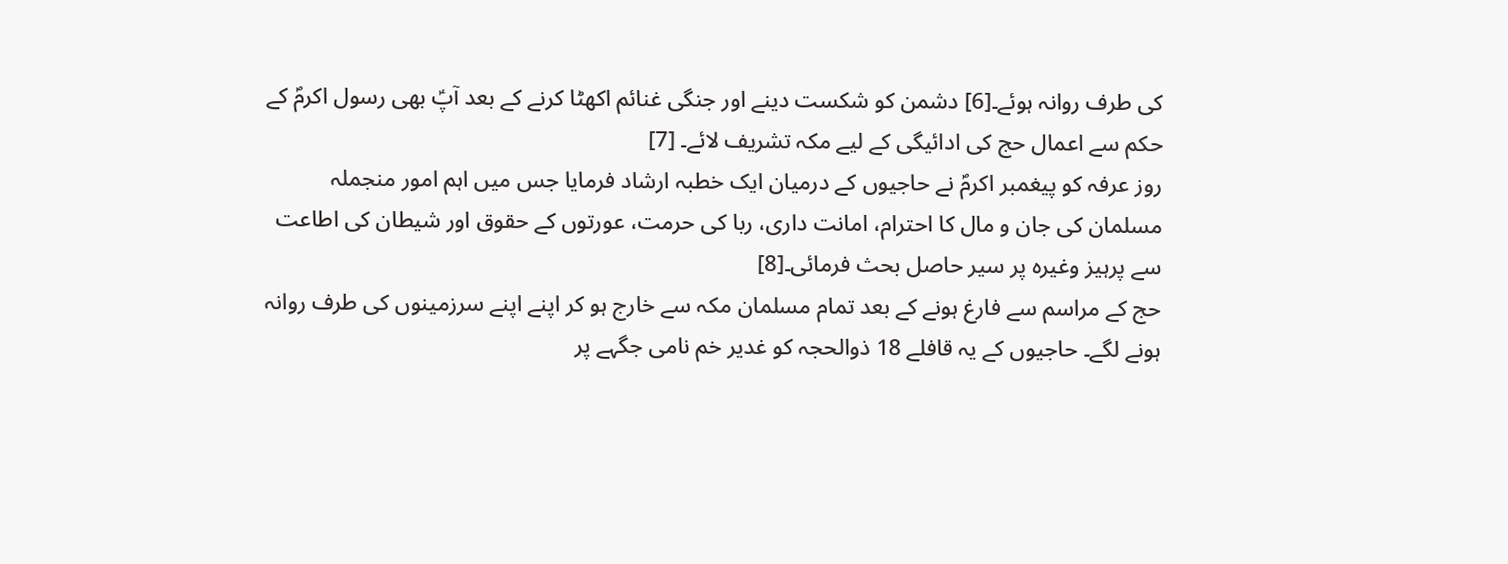کی طرف روانہ ہوئے۔[6] دشمن کو شکست دینے اور جنگی غنائم اکھٹا کرنے کے بعد آپؑ بھی رسول اکرمؐ کے حکم سے اعمال حج کی ادائیگی کے لیے مکہ تشریف لائے۔ [7]
روز عرفہ کو پیغمبر اکرمؐ نے حاجیوں کے درمیان ایک خطبہ ارشاد فرمایا جس میں اہم امور منجملہ مسلمان کی جان و مال کا احترام، امانت داری، ربا کی حرمت، عورتوں کے حقوق اور شیطان کی اطاعت سے پرہیز وغیرہ پر سیر حاصل بحث فرمائی۔[8]
حج کے مراسم سے فارغ ہونے کے بعد تمام مسلمان مکہ سے خارج ہو کر اپنے اپنے سرزمینوں کی طرف روانہ ہونے لگے۔ حاجیوں کے یہ قافلے 18 ذوالحجہ کو غدیر خم نامی جگہے پر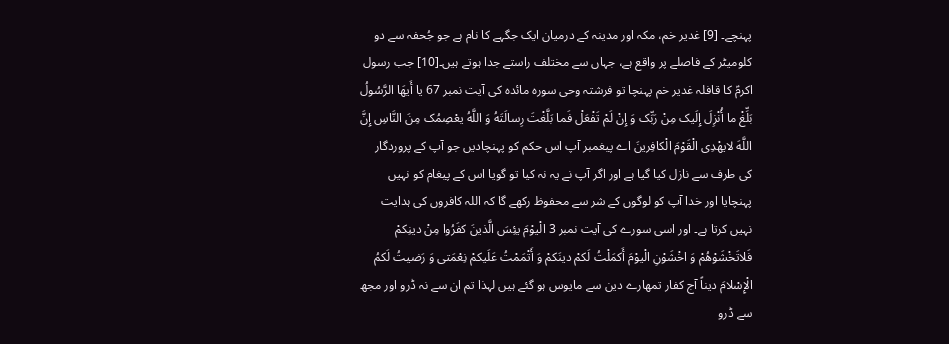پہنچے۔ [9] غدیر خم، مکہ اور مدینہ کے درمیان ایک جگہے کا نام ہے جو جُحفہ سے دو کلومیٹر کے فاصلے پر واقع ہے، جہاں سے مختلف راستے جدا ہوتے ہیں۔[10] جب رسول اکرمؑ کا قافلہ غدیر خم پہنچا تو فرشتہ وحی سورہ مائدہ کی آیت نمبر 67 یا أَیهَا الرَّسُولُ بَلِّغْ ما أُنْزِلَ إِلَیک مِنْ رَبِّک وَ إِنْ لَمْ تَفْعَلْ فَما بَلَّغْتَ رِسالَتَهُ وَ اللَّهُ یعْصِمُک مِنَ النَّاسِ إِنَّ اللَّهَ لایهْدِی الْقَوْمَ الْکافِرینَ اے پیغمبر آپ اس حکم کو پہنچادیں جو آپ کے پروردگار کی طرف سے نازل کیا گیا ہے اور اگر آپ نے یہ نہ کیا تو گویا اس کے پیغام کو نہیں پہنچایا اور خدا آپ کو لوگوں کے شر سے محفوظ رکھے گا کہ اللہ کافروں کی ہدایت نہیں کرتا ہے۔ اور اسی سورے کی آیت نمبر 3 الْیوْمَ یئِسَ الَّذینَ کفَرُوا مِنْ دینِکمْ فَلاتَخْشَوْهُمْ وَ اخْشَوْنِ الْیوْمَ أَکمَلْتُ لَکمْ دینَکمْ وَ أَتْمَمْتُ عَلَیکمْ نِعْمَتی وَ رَضیتُ لَکمُ الْإِسْلامَ دیناً آج کفار تمھارے دین سے مایوس ہو گئے ہیں لہذا تم ان سے نہ ڈرو اور مجھ سے ڈرو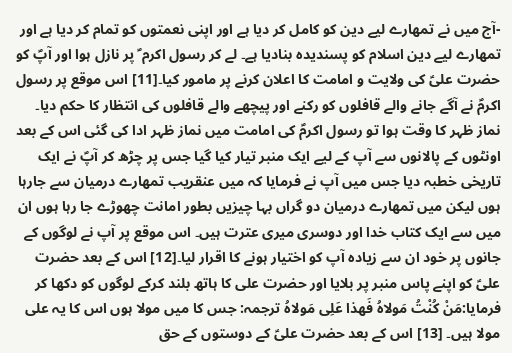-آج میں نے تمھارے لیے دین کو کامل کر دیا ہے اور اپنی نعمتوں کو تمام کر دیا ہے اور تمھارے لیے دین اسلام کو پسندیدہ بنادیا ہے۔ لے کر رسول اکرم ؐ پر نازل ہوا اور آپؐ کو حضرت علیؑ کی ولایت و امامت کا اعلان کرنے پر مامور کیا۔[11] اس موقع پر رسول اکرمؐ نے آگے جانے والے قافلوں کو رکنے اور پیچھے والے قافلوں کی انتظار کا حکم دیا۔ نماز ظہر کا وقت ہوا تو رسول اکرمؐ کی امامت میں نماز ظہر ادا کی گئی اس کے بعد اونٹوں کے پالانوں سے آپ کے لیے ایک منبر تیار کیا گیا جس پر چڑھ کر آپؐ نے ایک تاریخی خطبہ دیا جس میں آپ نے فرمایا کہ میں عنقریب تمھارے درمیان سے جارہا ہوں لیکن میں تمھارے درمیان دو گراں بہا چیزیں بطور امانت چھوڑے جا رہا ہوں ان میں سے ایک کتاب خدا اور دوسری میری عترت ہیں۔ اس موقع پر آپ نے لوگوں کے جانوں پر خود ان سے زیادہ آپ کو اختیار ہونے کا اقرار لیا۔[12] اس کے بعد حضرت علیؑ کو اپنے پاس منبر پر بلایا اور حضرت علی کا ہاتھ بلند کرکے لوگوں کو دکھا کر فرمایا:مَنْ کُنْتُ مَولاهُ فَهذا عَلِی مَولاهُ ترجمہ: جس کا میں مولا ہوں اس کا یہ علی مولا ہیں۔ [13] اس کے بعد حضرت علیؑ کے دوستوں کے حق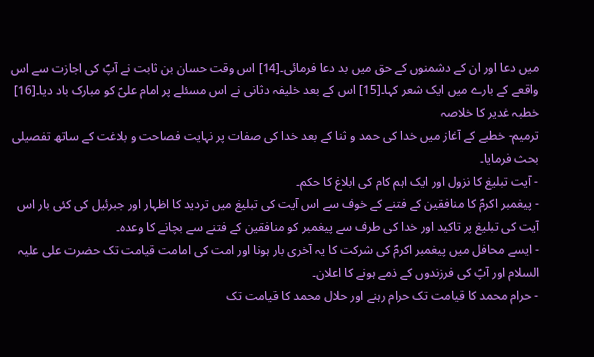میں دعا اور ان کے دشمنوں کے حق میں بد دعا فرمائی۔[14] اس وقت حسان بن ثابت نے آپؐ کی اجازت سے اس واقعے کے بارے میں ایک شعر کہا۔[15] اس کے بعد خلیفہ دثانی نے اس مسئلے پر امام علیؑ کو مبارک باد دیا۔[16]
خطبہ غدیر کا خلاصہ
ترمیم- خطبے کے آغاز میں خدا کی حمد و ثنا کے بعد خدا کی صفات پر نہایت فصاحت و بلاغت کے ساتھ تفصیلی بحث فرمایا۔
- آیت تبلیغ کا نزول اور ایک اہم کام کی ابلاغ کا حکم۔
- پیغمبر اکرمؐ کا منافقین کے فتنے کے خوف سے اس آیت کی تبلیغ میں تردید کا اظہار اور جبرئیل کی کئی بار اس آیت کی تبلیغ پر تاکید اور خدا کی طرف سے پیغمبر کو منافقین کے فتنے سے بچانے کا وعدہ۔
- ایسے محافل میں پیغمبر اکرمؐ کی شرکت کا یہ آخری بار ہونا اور امت کی امامت قیامت تک حضرت علی علیہ السلام اور آپؑ کی فرزندوں کے ذمے ہونے کا اعلان۔
- حرام محمد کا قیامت تک حرام رہنے اور حلال محمد کا قیامت تک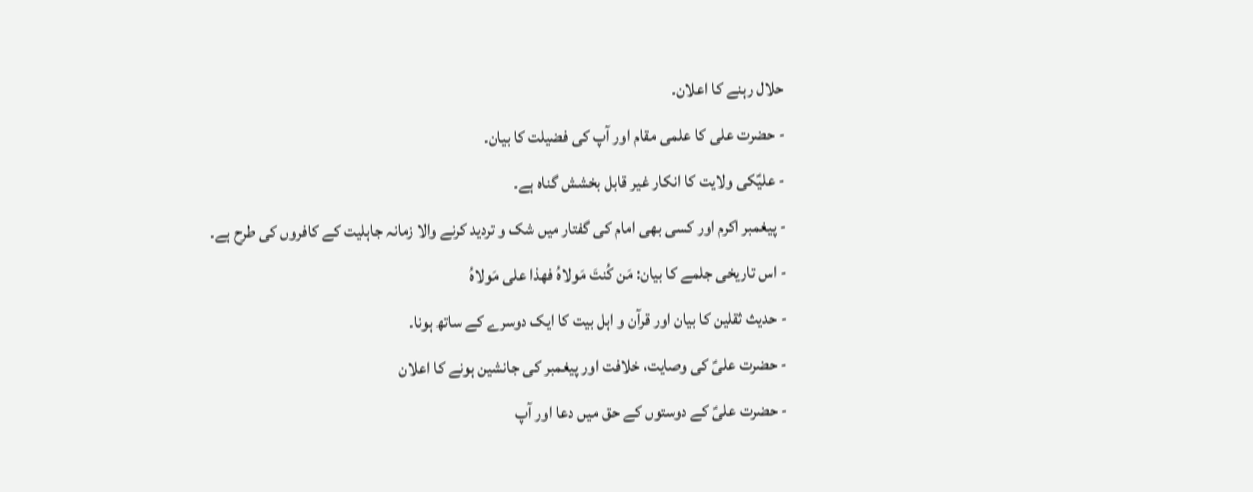حلال رہنے کا اعلان۔
- حضرت علی کا علمی مقام اور آپ کی فضیلت کا بیان۔
- علیؑکی ولایت کا انکار غیر قابل بخشش گناہ ہے۔
- پیغمبر اکرم اور کسی بھی امام کی گفتار میں شک و تردید کرنے والا زمانہ جاہلیت کے کافروں کی طرح ہے۔
- اس تاریخی جلمے کا بیان: مَن کُنتَ مَولاهُ فهذا علی مَولاهُ
- حدیث ثقلین کا بیان اور قرآن و اہل بیت کا ایک دوسرے کے ساتھ ہونا۔
- حضرت علیؑ کی وصایت، خلافت اور پیغمبر کی جانشین ہونے کا اعلان
- حضرت علیؑ کے دوستوں کے حق میں دعا اور آپ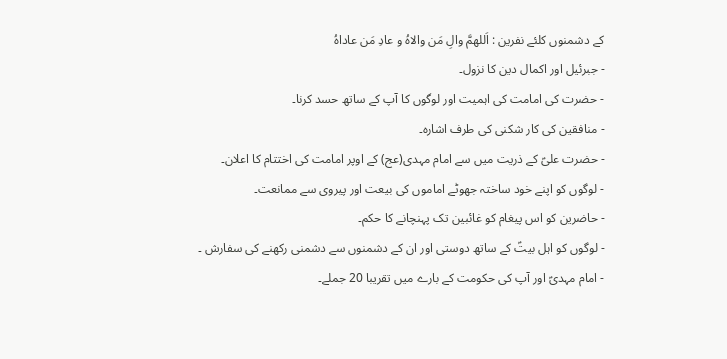کے دشمنوں کلئے نفرین : اَللهمَّ والِ مَن والاهُ و عادِ مَن عاداهُ
- جبرئیل اور اکمال دین کا نزول۔
- حضرت کی امامت کی اہمیت اور لوگوں کا آپ کے ساتھ حسد کرنا۔
- منافقین کی کار شکنی کی طرف اشارہ۔
- حضرت علیؑ کے ذریت میں سے امام مہدی(عج) کے اوپر امامت کی اختتام کا اعلان۔
- لوگوں کو اپنے خود ساختہ جھوٹے اماموں کی بیعت اور پیروی سے ممانعت۔
- حاضرین کو اس پیغام کو غائبین تک پہنچانے کا حکم۔
- لوگوں کو اہل بیتؑ کے ساتھ دوستی اور ان کے دشمنوں سے دشمنی رکھنے کی سفارش ۔
- امام مہدیؑ اور آپ کی حکومت کے بارے میں تقریبا 20 جملے۔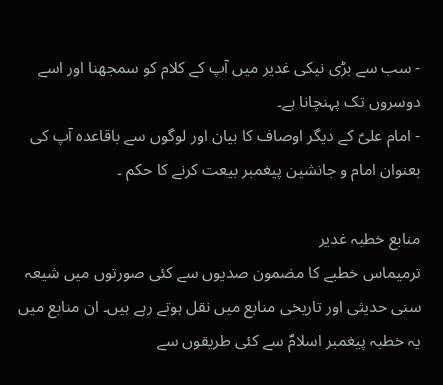- سب سے بڑی نیکی غدیر میں آپ کے کلام کو سمجھنا اور اسے دوسروں تک پہنچانا ہے۔
- امام علیؑ کے دیگر اوصاف کا بیان اور لوگوں سے باقاعدہ آپ کی بعنوان امام و جانشین پیغمبر بیعت کرنے کا حکم ۔

منابع خطبہ غدیر
ترمیماس خطبے کا مضمون صدیوں سے کئی صورتوں میں شیعہ سنی حدیثی اور تاریخی منابع میں نقل ہوتے رہے ہیں۔ ان منابع میں یہ خطبہ پیغمبر اسلامؐ سے کئی طریقوں سے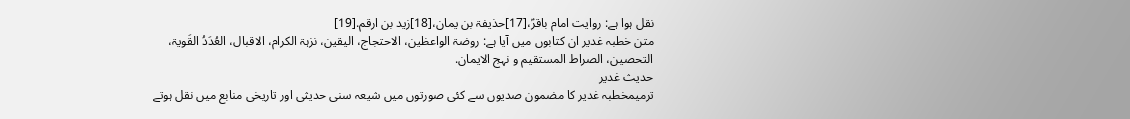نقل ہوا ہے: روایت امام باقرؑ،[17]حذیفۃ بن یمان،[18]زید بن ارقم.[19]
متن خطبہ غدیر ان کتابوں میں آیا ہے: روضۃ الواعظین، الاحتجاج، الیقین، نزہۃ الکرام، الاقبال، العُدَدُ القَویۃ، التحصین، الصراط المستقیم و نہج الایمان.
حدیث غدیر
ترمیمخطبہ غدیر کا مضمون صدیوں سے کئی صورتوں میں شیعہ سنی حدیثی اور تاریخی منابع میں نقل ہوتے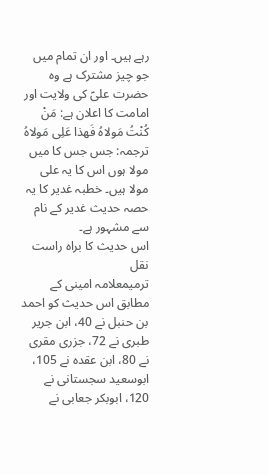رہے ہیں۔ اور ان تمام میں جو چیز مشترک ہے وہ حضرت علیؑ کی ولایت اور امامت کا اعلان ہے: مَنْ کُنْتُ مَولاهُ فَهذا عَلِی مَولاهُ ترجمہ: جس جس کا میں مولا ہوں اس کا یہ علی مولا ہیں۔ خطبہ غدیر کا یہ حصہ حدیث غدیر کے نام سے مشہور ہے۔
اس حدیث کا براہ راست نقل
ترمیمعلامہ امینی کے مطابق اس حدیث کو احمد بن حنبل نے 40، ابن جریر طبری نے 72، جزری مقری نے 80، ابن عقدہ نے 105، ابوسعید سجستانی نے 120، ابوبکر جعابی نے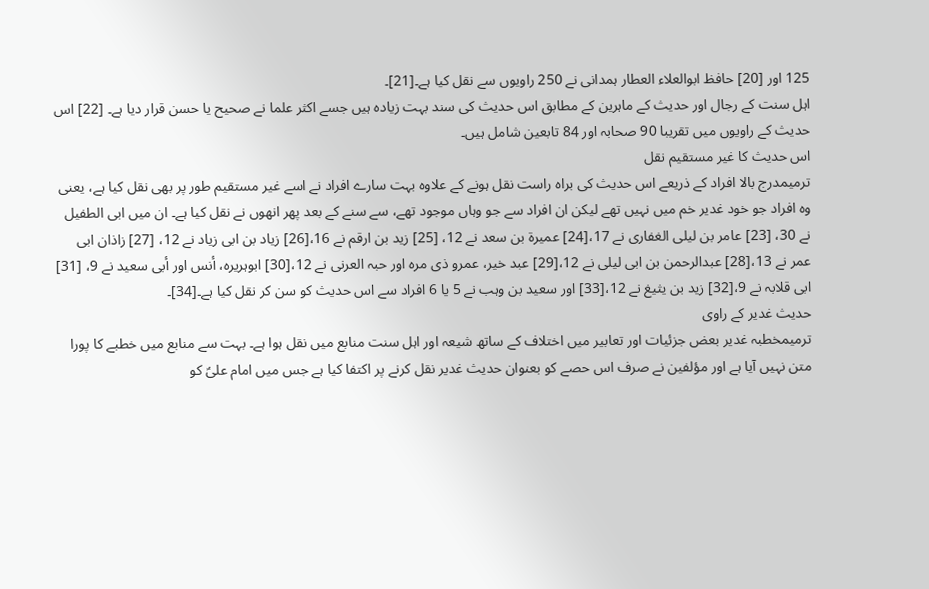125 اور [20] حافظ ابوالعلاء العطار ہمدانی نے 250 راویوں سے نقل کیا ہے۔[21]۔
اہل سنت کے رجال اور حدیث کے ماہرین کے مطابق اس حدیث کی سند بہت زیادہ ہیں جسے اکثر علما نے صحیح یا حسن قرار دیا ہے۔ [22] اس حدیث کے راویوں میں تقریبا 90 صحابہ اور 84 تابعین شامل ہیں۔
اس حدیث کا غیر مستقیم نقل
ترمیمدرج بالا افراد کے ذریعے اس حدیث کی براہ راست نقل ہونے کے علاوہ بہت سارے افراد نے اسے غیر مستقیم طور پر بھی نقل کیا ہے، یعنی وہ افراد جو خود غدیر خم میں نہیں تھے لیکن ان افراد سے جو وہاں موجود تھے، سے سنے کے بعد پھر انھوں نے نقل کیا ہے۔ ان میں ابی الطفیل نے 30، [23] عامر بن لیلی الغفاری نے 17،[24] عمیرۃ بن سعد نے 12، [25] زید بن ارقم نے 16،[26] زیاد بن ابی زیاد نے 12، [27] زاذان ابی عمر نے 13،[28] عبدالرحمن بن ابی لیلی نے 12،[29] عبد خیر، عمرو ذی مرہ اور حبہ العرنی نے 12،[30] ابوہریرہ، أنس اور أبی سعید نے 9، [31] ابی قلابہ نے 9،[32] زید بن یثیغ نے 12،[33] اور سعید بن وہب نے 5 یا 6 افراد سے اس حدیث کو سن کر نقل کیا ہے۔[34]۔
حدیث غدیر کے راوی
ترمیمخطبہ غدیر بعض جزئیات اور تعابیر میں اختلاف کے ساتھ شیعہ اور اہل سنت منابع میں نقل ہوا ہے۔ بہت سے منابع میں خطبے کا پورا متن نہیں آیا ہے اور مؤلفین نے صرف اس حصے کو بعنوان حدیث غدیر نقل کرنے پر اکتفا کیا ہے جس میں امام علیؑ کو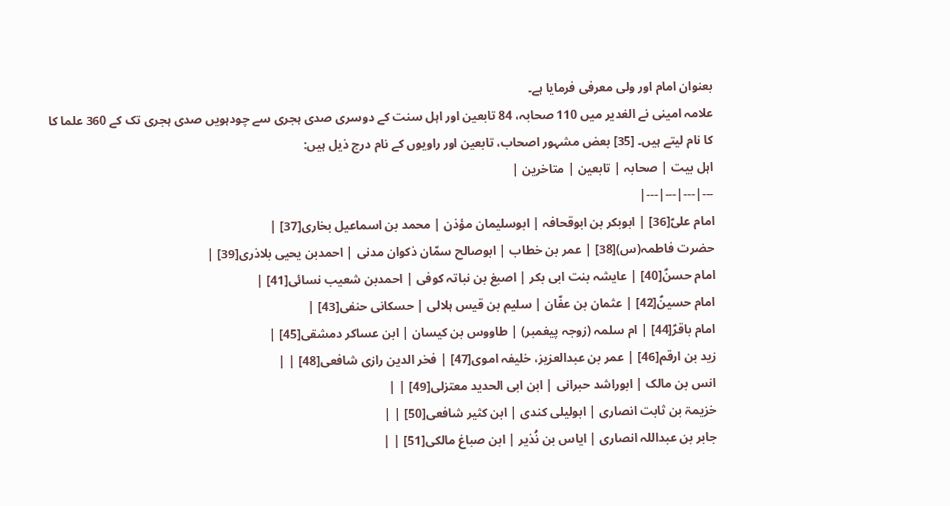بعنوان امام اور ولی معرفی فرمایا ہے۔
علامہ امینی نے الغدیر میں 110 صحابہ، 84 تابعین اور اہل سنت کے دوسری صدی ہجری سے چودہویں صدی ہجری تک کے 360 علما کا کا نام لیتے ہیں۔ [35] بعض مشہور اصحاب، تابعین اور راویوں کے نام درج ذیل ہیں:
اہل بیت | صحابہ | تابعین | متاخرین |
---|---|---|---|
امام علیؑ[36] | ابوبکر بن ابوقحافہ | ابوسلیمان مؤذن | محمد بن اسماعیل بخاری[37] |
حضرت فاطمہ(س)[38] | عمر بن خطاب | ابوصالح سمّان ذکوان مدنی | احمدبن یحیی بلاذری[39] |
امام حسنؑ[40] | عایشہ بنت ابی بکر | اصبغ بن نباتہ کوفی | احمدبن شعیب نسائی[41] |
امام حسینؑ[42] | عثمان بن عفّان | سلیم بن قیس ہلالی | حسکانی حنفی[43] |
امام باقرؑ[44] | ام سلمہ (زوجہ پیغمبر) | طاووس بن کیسان | ابن عساکر دمشقی[45] |
زید بن ارقم[46] | عمر بن عبدالعزیز، خلیفہ اموی[47] | فخر الدین رازی شافعی[48] | |
انس بن مالک | ابوراشد حبرانی | ابن ابی الحدید معتزلی[49] | |
خزیمۃ بن ثابت انصاری | ابولیلی کندی | ابن کثیر شافعی[50] | |
جابر بن عبداللہ انصاری | ایاس بن نُذیر | ابن صباغ مالکی[51] | |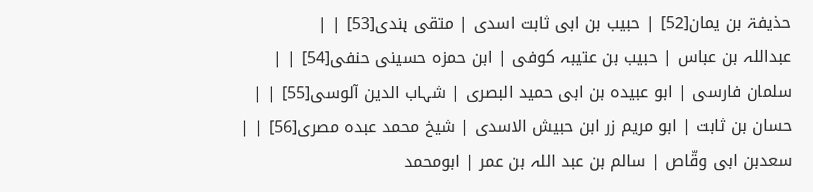حذیفۃ بن یمان[52] | حبیب بن ابی ثابت اسدی | متقی ہندی[53] | |
عبداللہ بن عباس | حبیب بن عتیبہ کوفی | ابن حمزہ حسینی حنفی[54] | |
سلمان فارسی | ابو عبیدہ بن ابی حمید البصری | شہاب الدین آلوسی[55] | |
حسان بن ثابت | ابو مریم زر ابن حبیش الاسدی | شیخ محمد عبدہ مصری[56] | |
سعدبن ابی وقّاص | سالم بن عبد اللہ بن عمر | ابومحمد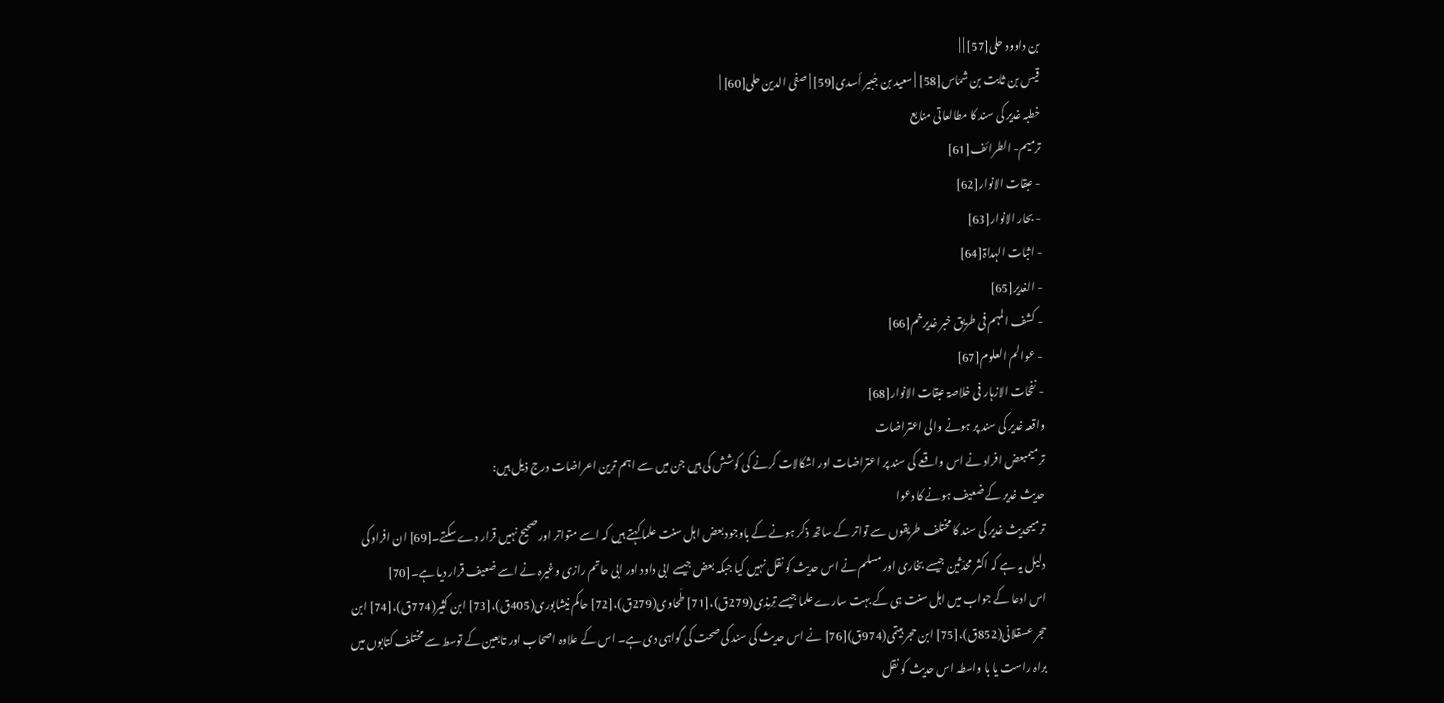بن داوود حلی[57] | |
قیس بن ثابت بن شمّاس[58] | سعید بن جُبیر أسدی[59] | صفی الدین حلی[60] |
خطبہ غدیر کی سند کا مطالعاتی منابع
ترمیم- الطرائف[61]
- عبقات الانوار[62]
- بحار الانوار[63]
- اثبات الہداۃ[64]
- الغدیر[65]
- کشف المہم فی طریق خبر غدیرخم[66]
- عوالم العلوم[67]
- نفحات الازہار فی خلاصۃ عبقات الانوار[68]
واقعہ غدیر کی سند پر ہونے والی اعتراضات
ترمیمبعض افراد نے اس واقعے کی سند پر اعتراضات اور اشکالات کرنے کی کوشش کی ہیں جن میں سے اہم ترین اعراضات درج ذیل ہیں:
حدیث غدیر کے ضعیف ہونے کا دعوا
ترمیمحدیث غدیر کی سند کا مختلف طریقوں سے تواتر کے ساتھ ذکر ہونے کے باوجود بعض اہل سنت علما کہتے ہیں کہ اسے متواتر اور صحیح نہیں قرار دے سکتے۔[69] ان افراد کی دلیل یہ ہے کہ اکثر محدّثین جیسے بخاری اور مسلم نے اس حدیث کو نقل نہیں کیا جبکہ بعض جیسے ابی داود اور ابی حاتم رازی وغیرہ نے اسے ضعیف قرار دیا ہے۔[70]
اس ادعا کے جواب میں اہل سنت ہی کے بہت سارے علما جیسے تِرمِذی(279ق)،[71] طَحاوی(279ق)،[72] حاکم نیشابوری(405ق)،[73] ابن کثیر(774ق)،[74] ابن حجر عسقلانی(852ق)،[75] ابن حجر ہیتمی(974ق)[76] نے اس حدیث کی سند کی صحت کی گواہی دی ہے۔ اس کے علاوہ اصحاب اور تابعین کے توسط سے مختلف کتابوں میں براہ راست یا با واسطہ اس حدیث کو نقل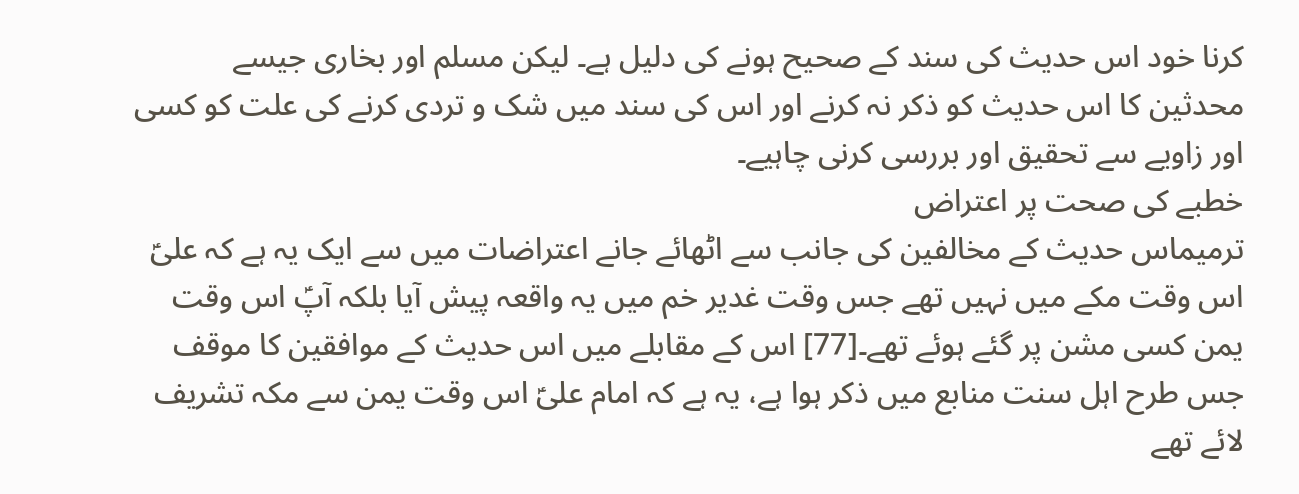کرنا خود اس حدیث کی سند کے صحیح ہونے کی دلیل ہے۔ لیکن مسلم اور بخاری جیسے محدثین کا اس حدیث کو ذکر نہ کرنے اور اس کی سند میں شک و تردی کرنے کی علت کو کسی اور زاویے سے تحقیق اور بررسی کرنی چاہیے۔
خطبے کی صحت پر اعتراض
ترمیماس حدیث کے مخالفین کی جانب سے اٹھائے جانے اعتراضات میں سے ایک یہ ہے کہ علیؑ اس وقت مکے میں نہیں تھے جس وقت غدیر خم میں یہ واقعہ پیش آیا بلکہ آپؑ اس وقت یمن کسی مشن پر گئے ہوئے تھے۔[77] اس کے مقابلے میں اس حدیث کے موافقین کا موقف جس طرح اہل سنت منابع میں ذکر ہوا ہے، یہ ہے کہ امام علیؑ اس وقت یمن سے مکہ تشریف لائے تھے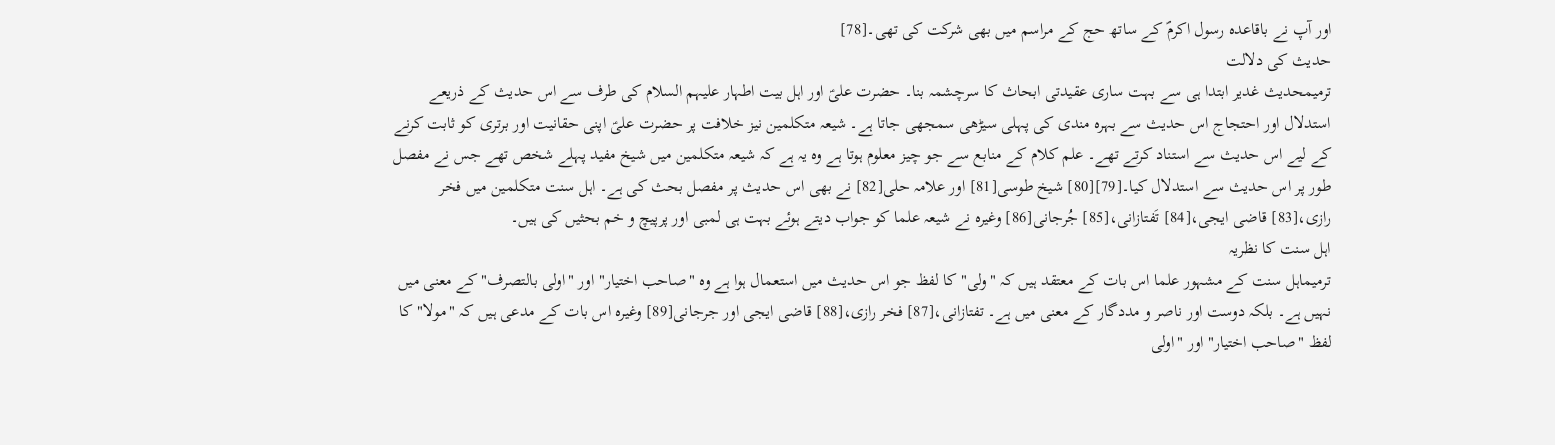اور آپ نے باقاعدہ رسول اکرمؐ کے ساتھ حج کے مراسم میں بھی شرکت کی تھی۔[78]
حدیث کی دلالت
ترمیمحدیث غدیر ابتدا ہی سے بہت ساری عقیدتی ابحاث کا سرچشمہ بنا۔ حضرت علیؑ اور اہل بیت اطہار علیہم السلام کی طرف سے اس حدیث کے ذریعے استدلال اور احتجاج اس حدیث سے بہرہ مندی کی پہلی سیڑھی سمجھی جاتا ہے۔ شیعہ متکلمین نیز خلافت پر حضرت علیؑ اپنی حقانیت اور برتری کو ثابت کرنے کے لیے اس حدیث سے استناد کرتے تھے۔ علم کلام کے منابع سے جو چیز معلوم ہوتا ہے وہ یہ ہے کہ شیعہ متکلمین میں شیخ مفید پہلے شخص تھے جس نے مفصل طور پر اس حدیث سے استدلال کیا۔[79][80] شیخ طوسی[81] اور علامہ حلی[82] نے بھی اس حدیث پر مفصل بحث کی ہے۔ اہل سنت متکلمین میں فخر رازی،[83] قاضی ایجی،[84] تَفتازانی،[85] جُرجانی[86] وغیرہ نے شیعہ علما کو جواب دیتے ہوئے بہت ہی لمبی اور پرپیچ و خم بحثیں کی ہیں۔
اہل سنت کا نظریہ
ترمیماہل سنت کے مشہور علما اس بات کے معتقد ہیں کہ "ولی" کا لفظ جو اس حدیث میں استعمال ہوا ہے وہ "صاحب اختیار" اور "اولی بالتصرف" کے معنی میں نہیں ہے۔ بلکہ دوست اور ناصر و مددگار کے معنی میں ہے۔ تفتازانی،[87] فخر رازی،[88] قاضی ایجی اور جرجانی[89] وغیرہ اس بات کے مدعی ہیں کہ "مولا" کا لفظ "صاحب اختیار" اور "اولی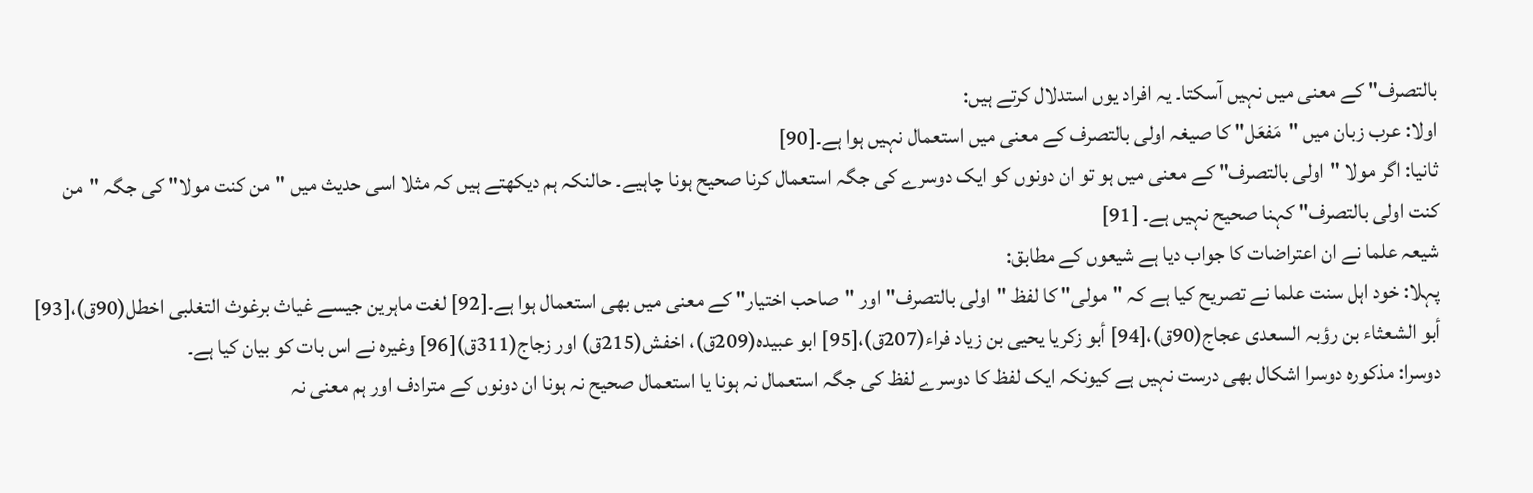بالتصرف" کے معنی میں نہیں آسکتا۔ یہ افراد یوں استدلال کرتے ہیں:
اولا: عرب زبان میں "مَفعَل" کا صیغہ اولی بالتصرف کے معنی میں استعمال نہیں ہوا ہے۔[90]
ثانیا: اگر مولا "اولی بالتصرف" کے معنی میں ہو تو ان دونوں کو ایک دوسرے کی جگہ استعمال کرنا صحیح ہونا چاہیے۔ حالنکہ ہم دیکھتے ہیں کہ مثلا اسی حدیث میں "من کنت مولا" کی جگہ "من کنت اولی بالتصرف" کہنا صحیح نہیں ہے۔ [91]
شیعہ علما نے ان اعتراضات کا جواب دیا ہے شیعوں کے مطابق:
پہلا: خود اہل سنت علما نے تصریح کیا ہے کہ "مولی" کا لفظ "اولی بالتصرف" اور "صاحب اختیار" کے معنی میں بھی استعمال ہوا ہے۔[92] لغت ماہرین جیسے غیاث برغوث التغلبی اخطل(90ق)،[93] أبو الشعثاء بن رؤبہ السعدی عجاج(90ق)،[94] أبو زکریا یحیی بن زیاد فراء(207ق)،[95] ابو عبیدہ(209ق)، اخفش(215ق) اور زجاج(311ق)[96] وغیرہ نے اس بات کو بیان کیا ہے۔
دوسرا: مذکورہ دوسرا اشکال بھی درست نہیں ہے کیونکہ ایک لفظ کا دوسرے لفظ کی جگہ استعمال نہ ہونا یا استعمال صحیح نہ ہونا ان دونوں کے مترادف اور ہم معنی نہ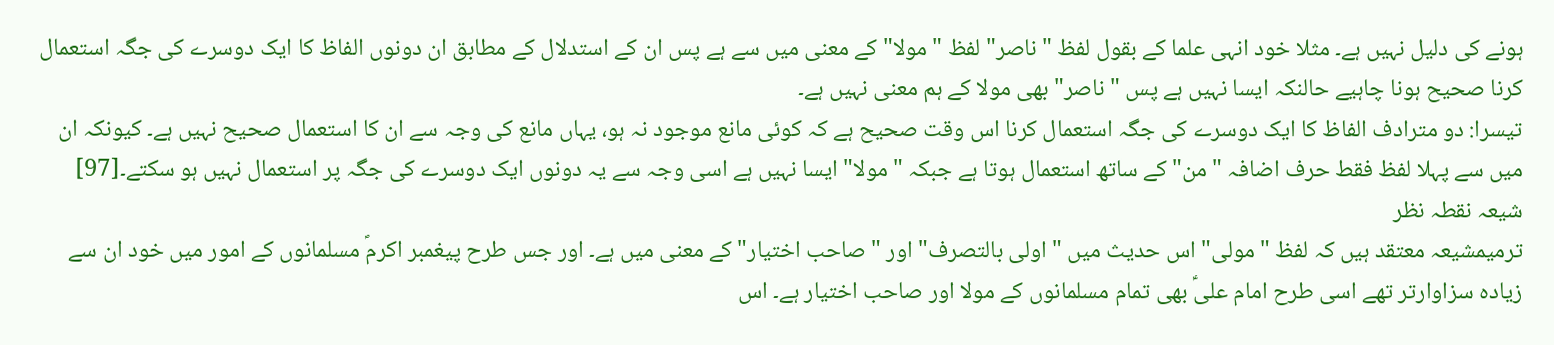ہونے کی دلیل نہیں ہے۔ مثلا خود انہی علما کے بقول لفظ "ناصر" لفظ "مولا" کے معنی میں سے ہے پس ان کے استدلال کے مطابق ان دونوں الفاظ کا ایک دوسرے کی جگہ استعمال کرنا صحیح ہونا چاہیے حالنکہ ایسا نہیں ہے پس "ناصر" بھی مولا کے ہم معنی نہیں ہے۔
تیسرا: دو مترادف الفاظ کا ایک دوسرے کی جگہ استعمال کرنا اس وقت صحیح ہے کہ کوئی مانع موجود نہ ہو، یہاں مانع کی وجہ سے ان کا استعمال صحیح نہیں ہے۔ کیونکہ ان میں سے پہلا لفظ فقط حرف اضافہ "من" کے ساتھ استعمال ہوتا ہے جبکہ "مولا" ایسا نہیں ہے اسی وجہ سے یہ دونوں ایک دوسرے کی جگہ پر استعمال نہیں ہو سکتے۔[97]
شیعہ نقطہ نظر
ترمیمشیعہ معتقد ہیں کہ لفظ "مولی" اس حدیث میں "اولی بالتصرف" اور "صاحب اختیار" کے معنی میں ہے۔ اور جس طرح پیغمبر اکرمؐ مسلمانوں کے امور میں خود ان سے زیادہ سزاوارتر تھے اسی طرح امام علیؑ بھی تمام مسلمانوں کے مولا اور صاحب اختیار ہے۔ اس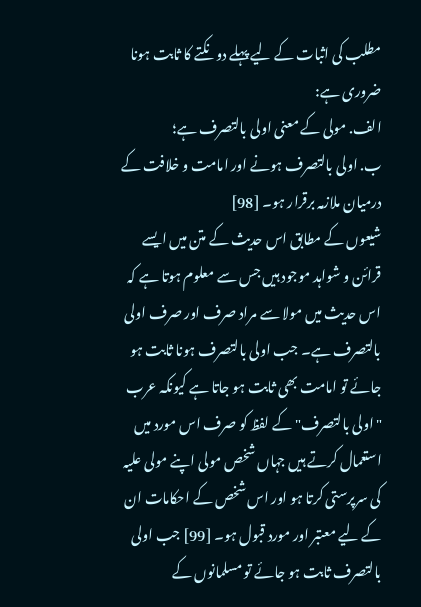مطلب کی اثبات کے لیے پہلے دو نکتے کا ثابت ہونا ضروری ہے:
الف. مولی کے معنی اولی بالتصرف ہے؛
ب. اولی بالتصرف ہونے اور امامت و خلافت کے درمیان ملازمہ برقرار ہو۔ [98]
شیعوں کے مطابق اس حدیث کے متن میں ایسے قرائن و شواہد موجود ہیں جس سے معلوم ہوتا ہے کہ اس حدیث میں مولا سے مراد صرف اور صرف اولی بالتصرف ہے۔ جب اولی بالتصرف ہونا ثابت ہو جائے تو امامت بھی ثابت ہو جاتا ہے کیونکہ عرب "اولی بالتصرف" کے لفظ کو صرف اس مورد میں استعمال کرتے ہیں جہاں شخص مولی اپنے مولی علیہ کی سرپرستی کرتا ہو اور اس شخص کے احکامات ان کے لیے معتبر اور مورد قبول ہو۔ [99] جب اولی بالتصرف ثابت ہو جائے تو مسلمانوں کے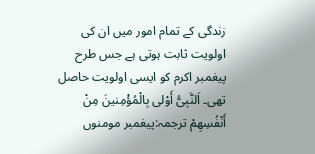زندگی کے تمام امور میں ان کی اولویت ثابت ہوتی ہے جس طرح پیغمبر اکرم کو ایسی اولویت حاصل تھی۔ اَلنَّبِیُّ أَوْلی بِالْمُؤْمِنینَ مِنْ أَنْفُسِهِمْ ترجمہ:پیغمبر مومنوں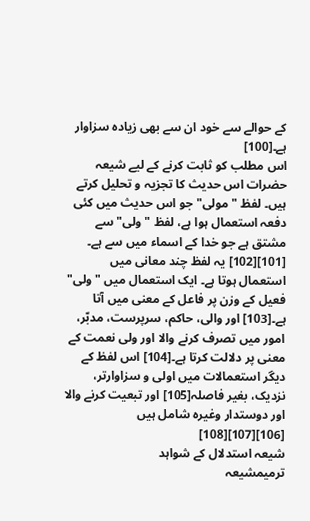کے حوالے سے خود ان سے بھی زیادہ سزاوار ہے۔[100]
اس مطلب کو ثابت کرنے کے لیے شیعہ حضرات اس حدیث کا تجزیہ و تحلیل کرتے ہیں۔ لفظ "مولی" جو اس حدیث میں کئی دفعہ استعمال ہوا ہے، لفظ "ولی" سے مشتق ہے جو خدا کے اسماء میں سے ہے۔ [101][102] یہ لفظ چند معانی میں استعمال ہوتا ہے۔ ایک استعمال میں "ولی" فعیل کے وزن پر فاعل کے معنی میں آتا ہے۔[103] اور والی، حاکم، سرپرست، مدبّر، امور میں تصرف کرنے والا اور ولی نعمت کے معنی پر دلالت کرتا ہے۔[104] اس لفظ کے دیگر استعمالات میں اولی و سزاوارتر، نزدیک، بغیر فاصلہ[105] اور تبعیت کرنے والا اور دوستدار وغیرہ شامل ہیں [106][107][108]
شیعہ استدلال کے شواہد
ترمیمشیعہ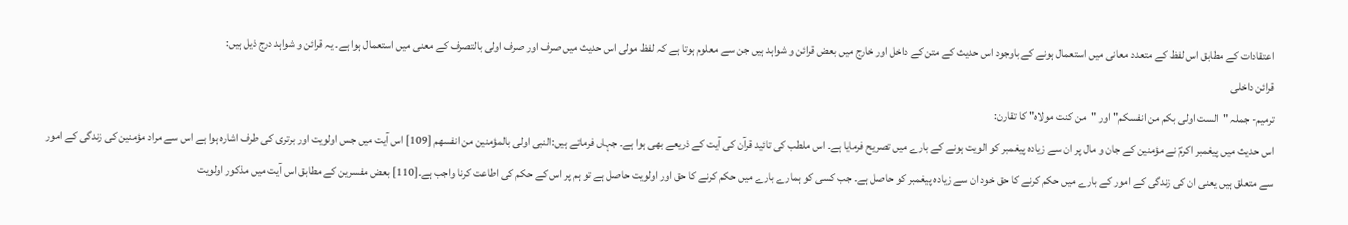اعتقادات کے مطابق اس لفظ کے متعدد معانی میں استعمال ہونے کے باوجود اس حدیث کے متن کے داخل اور خارج میں بعض قرائن و شواہد ہیں جن سے معلوم ہوتا ہے کہ لفظ مولی اس حدیث میں صرف اور صرف اولی بالتصرف کے معنی میں استعمال ہوا ہے۔ یہ قرائن و شواہد درج ذیل ہیں:
قرائن داخلی
ترمیم- جملہ "الست اولی بکم من انفسکم" اور "من کنت مولاه" کا تقارن:
اس حدیث میں پیغمبر اکرمؐ نے مؤمنین کے جان و مال پر ان سے زیادہ پیغمبر کو الویت ہونے کے بارے میں تصریح فرمایا ہے۔ اس ملطب کی تائید قرآن کی آیت کے ذریعے بھی ہوا ہے۔ جہاں فرماتے ہیں:النبی اولی بالمؤمنین من انفسهم [109] اس آیت میں جس اولویت اور برتری کی طرف اشارہ ہوا ہے اس سے مراد مؤمنین کی زندگی کے امور سے متعلق ہیں یعنی ان کی زندگی کے امور کے بارے میں حکم کرنے کا حق خود ان سے زیادہ پیغمبر کو حاصل ہے۔ جب کسی کو ہمارے بارے میں حکم کرنے کا حق اور اولویت حاصل ہے تو ہم پر اس کے حکم کی اطاعت کرنا واجب ہے۔[110] بعض مفسرین کے مطابق اس آیت میں مذکور اولویت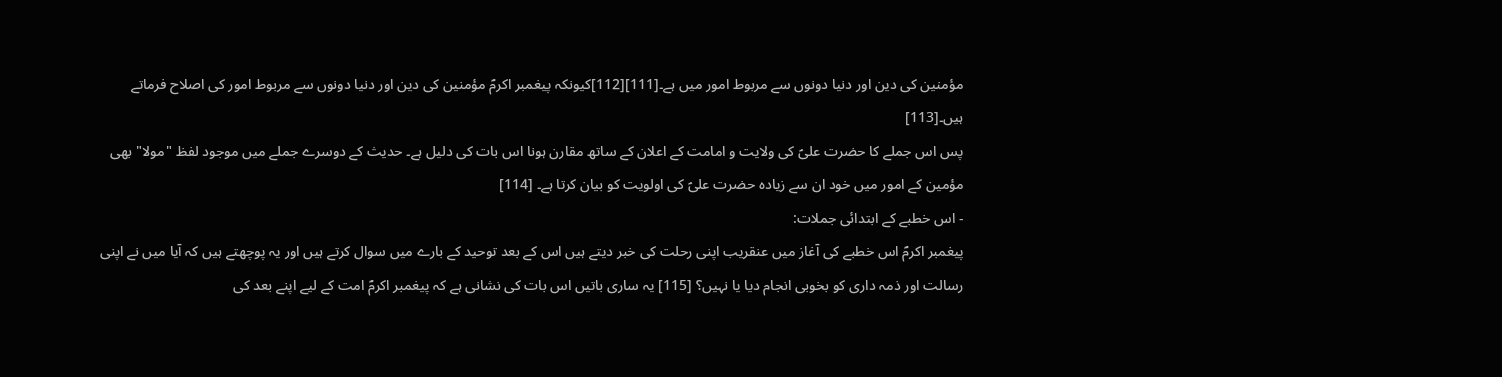مؤمنین کی دین اور دنیا دونوں سے مربوط امور میں ہے۔[111][112]کیونکہ پیغمبر اکرمؐ مؤمنین کی دین اور دنیا دونوں سے مربوط امور کی اصلاح فرماتے ہیں۔[113]
پس اس جملے کا حضرت علیؑ کی ولایت و امامت کے اعلان کے ساتھ مقارن ہونا اس بات کی دلیل ہے۔ حدیث کے دوسرے جملے میں موجود لفظ "مولا" بھی مؤمین کے امور میں خود ان سے زیادہ حضرت علیؑ کی اولویت کو بیان کرتا ہے۔ [114]
- اس خطبے کے ابتدائی جملات:
پیغمبر اکرمؐ اس خطبے کی آغاز میں عنقریب اپنی رحلت کی خبر دیتے ہیں اس کے بعد توحید کے بارے میں سوال کرتے ہیں اور یہ پوچھتے ہیں کہ آیا میں نے اپنی رسالت اور ذمہ داری کو بخوبی انجام دیا یا نہیں؟ [115] یہ ساری باتیں اس بات کی نشانی ہے کہ پیغمبر اکرمؐ امت کے لیے اپنے بعد کی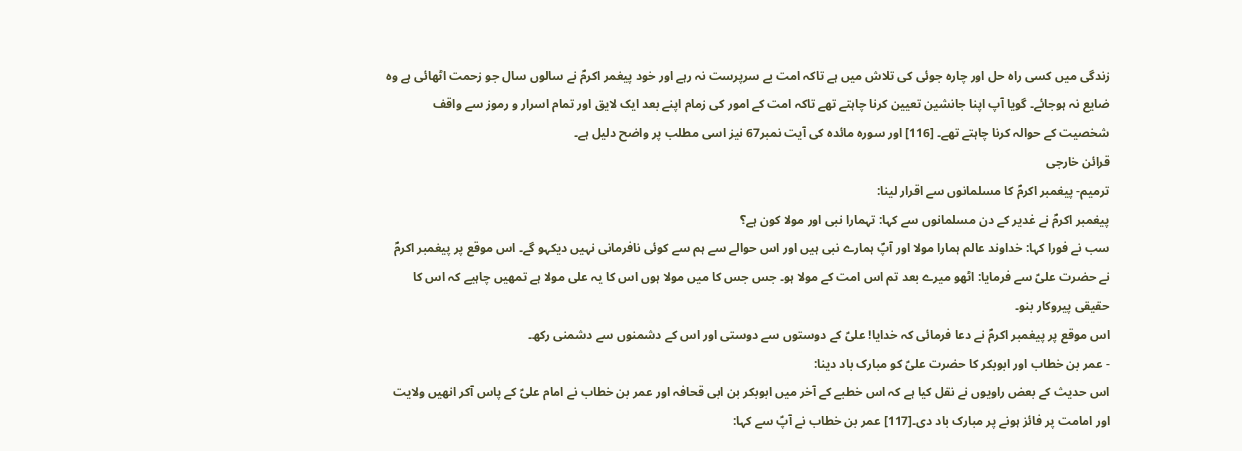زندگی میں کسی راہ حل اور چارہ جوئی کی تلاش میں ہے تاکہ امت بے سرپرست نہ رہے اور خود پیغمر اکرمؐ نے سالوں سال جو زحمت اٹھائی ہے وہ ضایع نہ ہوجائے۔ گویا آپ اپنا جانشین تعیین کرنا چاہتے تھے تاکہ امت کے امور کی زمام اپنے بعد ایک لایق اور تمام اسرار و رموز سے واقف شخصیت کے حوالہ کرنا چاہتے تھے۔ [116] اور سورہ مائدہ کی آیت نمبر67 نیز اسی مطلب پر واضح دلیل ہے۔
قرائن خارجی
ترمیم- پیغمبر اکرمؐ کا مسلمانوں سے اقرار لینا:
پیغمبر اکرمؐ نے غدیر کے دن مسلمانوں سے کہا: تہمارا نبی اور مولا کون ہے؟
سب نے فورا کہا: خداوند عالم ہمارا مولا اور آپؐ ہمارے نبی ہیں اور اس حوالے سے ہم سے کوئی نافرمانی نہیں دیکہو گے۔ اس موقع پر پیغمبر اکرمؐ نے حضرت علیؑ سے فرمایا: اٹھو میرے بعد تم اس امت کے مولا ہو۔ جس جس کا میں مولا ہوں اس کا یہ علی مولا ہے تمھیں چاہیے کہ اس کا حقیقی پیروکار بنو۔
اس موقع پر پیغمبر اکرمؐ نے دعا فرمائی کہ خدایا! علیؑ کے دوستوں سے دوستی اور اس کے دشمنوں سے دشمنی رکھ۔
- عمر بن خطاب اور ابوبکر کا حضرت علیؑ کو مبارک باد دینا:
اس حدیث کے بعض راویوں نے نقل کیا ہے کہ اس خطبے کے آخر میں ابوبکر بن ابی قحافہ اور عمر بن خطاب نے امام علیؑ کے پاس آکر انھیں ولایت اور امامت پر فائز ہونے پر مبارک باد دی۔[117] عمر بن خطاب نے آپؑ سے کہا: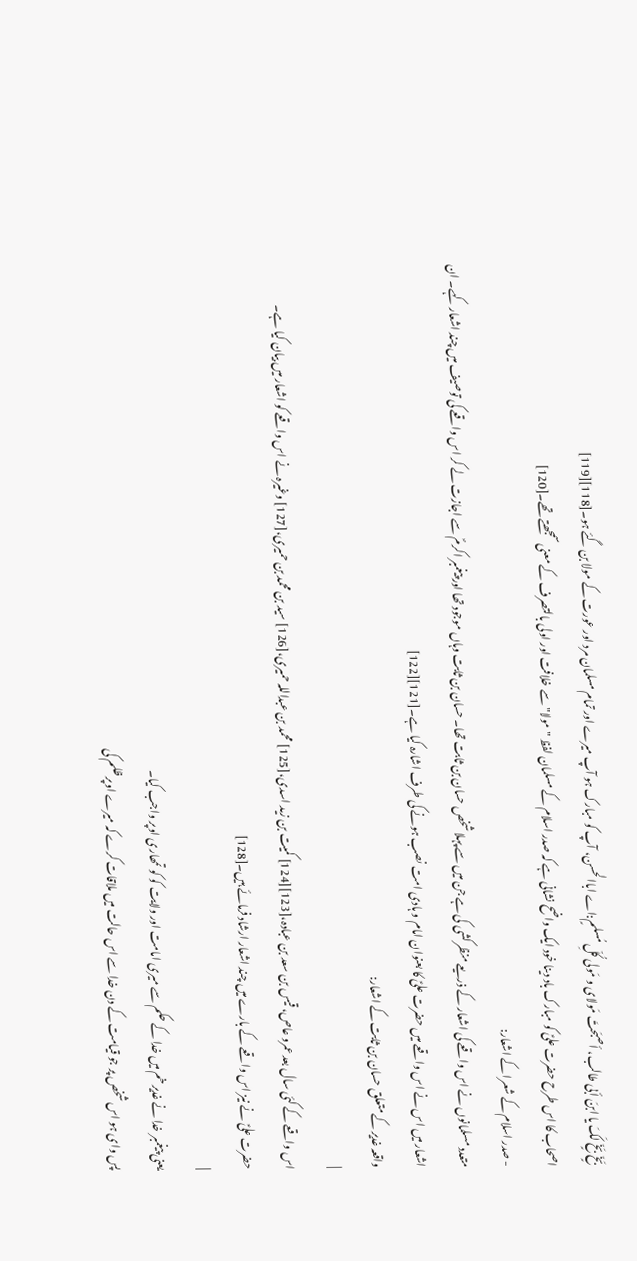بَخٍّ بَخٍّ لَکَ یا ابنَ أبی طالب، أصبَحتَ مَولای و مَولی کُلِّ مُسلمٍ:اے اباالحسن، آپ کو مبارک ہو آپ میرے اور تمام مسلمان مرد اور عورت کے مولا بن گئے ہو۔[118][119]
اصحاب کا اس طرح حضرت علیؑ کو مبارک باد دینا خود ایک واضح نشانی ہے کہ صدر اسلام کے مسلمان لفظ "مولا" سے خلافت اور اولی بالتصرف کے معنی سمجھتے تھے۔[120]
- صدر اسلام کے شعرا کے اشعار:
متعدد مسلمانوں نے اس واقعے کی اشعار کے ذریعے منظر کشی کی ہے جن میں سے پہلا شخص حسان بن ثابت تھا۔ حسان بن ثابت وہاں موجود تھا اور پیغمبر اکرمؐ سے اجازت لے کر اس واقعے کی توصیف میں چند اشعار کہے۔ ان اشعار میں اس نے اس واقعے میں حضرت علیؑ کا بعنوان امام و ہادی امت نصب ہونے کی طرف اشارہ کیا ہے۔[121][122]
واقعہ غدیر کے متعلق حسان بن ثابت کے اشعار:
|
اس واقعے کے کئی سال بعد عمرو عاص، قیس بن سعد بن عبادہ،[123][124] کمیت بن زید اسدی،[125] محمد بن عبداللہ حمیری،[126] سید بن محمد بن حمیری،[127] وغیرہ نے اس واقعے کو اشعار میں بیان کیا ہے۔
حضرت علیؑ نے نیز اس واقعے کے بارے میں چند اشعار ارشاد فرمائے ہیں۔[128]
|
یعنی پیغمبر خدا نے غدیر خم میں خدا کے حکم سے میری امامت اور ولایت کو کو تمھاری اوپر واجب کیا۔
پس وای ہو اس شخص پر جو قیامت کے دن خدا سے اس حالت میں ملاقات کرے کہ میرے اوپر ظلم کی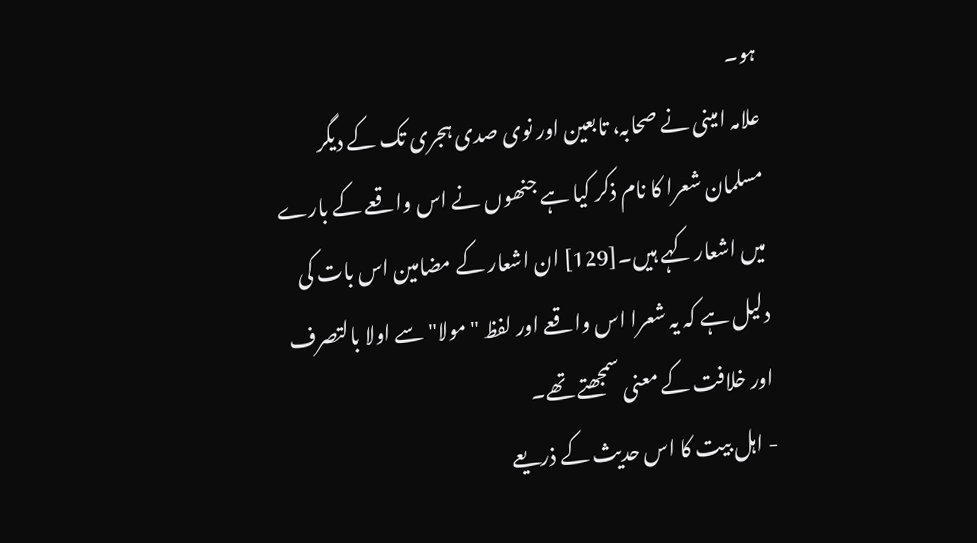ہو۔
علامہ امینی نے صحابہ، تابعین اور نوی صدی ہجری تک کے دیگر مسلمان شعرا کا نام ذکر کیا ہے جنھوں نے اس واقعے کے بارے میں اشعار کہے ہیں۔[129] ان اشعار کے مضامین اس بات کی دلیل ہے کہ یہ شعرا اس واقعے اور لفظ "مولا" سے اولا بالتصرف اور خلافت کے معنی سمجھتے تھے۔
- اہل بیت کا اس حدیث کے ذریعے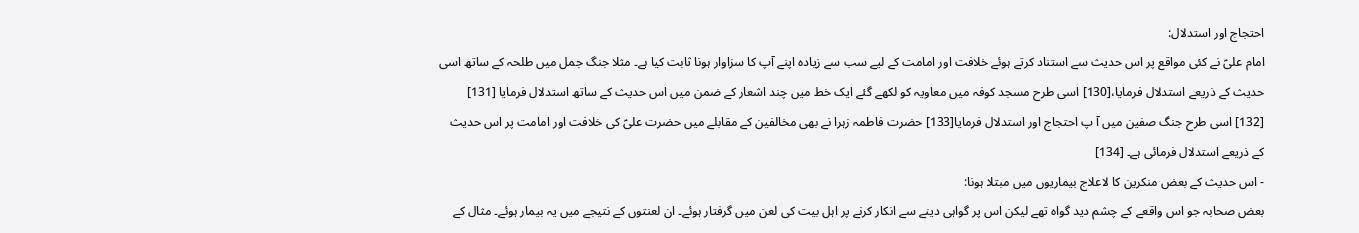احتجاج اور استدلال:
امام علیؑ نے کئی مواقع پر اس حدیث سے استناد کرتے ہوئے خلافت اور امامت کے لیے سب سے زیادہ اپنے آپ کا سزاوار ہونا ثابت کیا ہے۔ مثلا جنگ جمل میں طلحہ کے ساتھ اسی حدیث کے ذریعے استدلال فرمایا،[130] اسی طرح مسجد کوفہ میں معاویہ کو لکھے گئے ایک خط میں چند اشعار کے ضمن میں اس حدیث کے ساتھ استدلال فرمایا [131] [132] اسی طرح جنگ صفین میں آ پ احتجاج اور استدلال فرمایا[133] حضرت فاطمہ زہرا نے بھی مخالفین کے مقابلے میں حضرت علیؑ کی خلافت اور امامت پر اس حدیث کے ذریعے استدلال فرمائی ہے۔ [134]
- اس حدیث کے بعض منکرین کا لاعلاج بیماریوں میں مبتلا ہونا:
بعض صحابہ جو اس واقعے کے چشم دید گواہ تھے لیکن اس پر گواہی دینے سے انکار کرنے پر اہل بیت کی لعن میں گرفتار ہوئے۔ ان لعنتوں کے نتیجے میں یہ بیمار ہوئے۔ مثال کے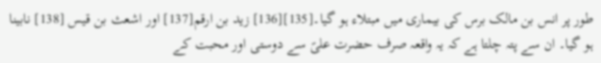طور پر انس بن مالک برس کی بیماری میں مبتلاء ہو گیا۔[135][136] زید بن ارقم[137] اور اشعث بن قیس [138] نابینا ہو گیا۔ ان سے پتہ چلتا ہے کہ یہ واقعہ صرف حضرت علیؑ سے دوستی اور محبت کے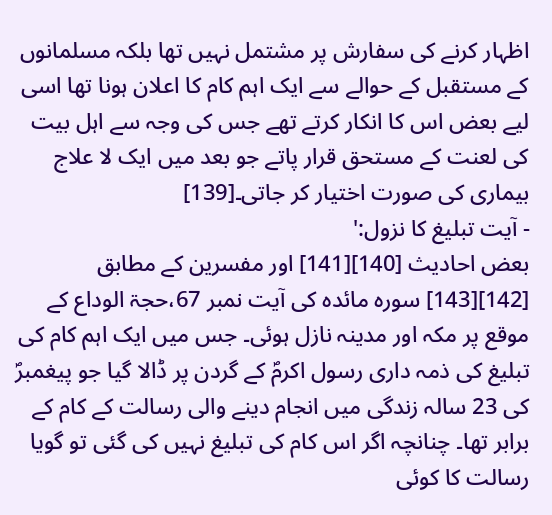اظہار کرنے کی سفارش پر مشتمل نہیں تھا بلکہ مسلمانوں کے مستقبل کے حوالے سے ایک اہم کام کا اعلان ہونا تھا اسی لیے بعض اس کا انکار کرتے تھے جس کی وجہ سے اہل بیت کی لعنت کے مستحق قرار پاتے جو بعد میں ایک لا علاج بیماری کی صورت اختیار کر جاتی۔[139]
- آیت تبلیغ کا نزول:'
بعض احادیث [140][141] اور مفسرین کے مطابق [142][143] سورہ مائدہ کی آیت نمبر 67،حجۃ الوداع کے موقع پر مکہ اور مدینہ نازل ہوئی۔ جس میں ایک اہم کام کی تبلیغ کی ذمہ داری رسول اکرمؐ کے گردن پر ڈالا گیا جو پیغمبرؐ کی 23 سالہ زندگی میں انجام دینے والی رسالت کے کام کے برابر تھا۔ چنانچہ اگر اس کام کی تبلیغ نہیں کی گئی تو گویا رسالت کا کوئی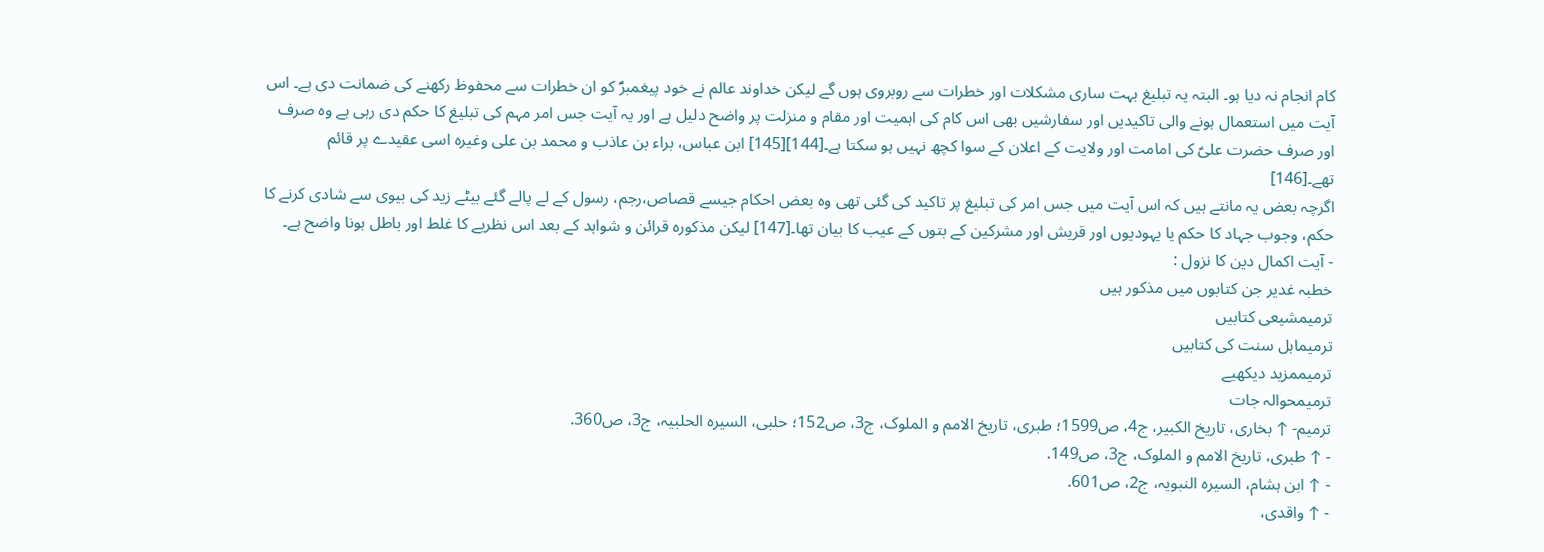کام انجام نہ دیا ہو۔ البتہ یہ تبلیغ بہت ساری مشکلات اور خطرات سے روبروی ہوں گے لیکن خداوند عالم نے خود پیغمبرؐ کو ان خطرات سے محفوظ رکھنے کی ضمانت دی ہے۔ اس آیت میں استعمال ہونے والی تاکیدیں اور سفارشیں بھی اس کام کی اہمیت اور مقام و منزلت پر واضح دلیل ہے اور یہ آیت جس امر مہم کی تبلیغ کا حکم دی رہی ہے وہ صرف اور صرف حضرت علیؑ کی امامت اور ولایت کے اعلان کے سوا کچھ نہیں ہو سکتا ہے۔[144][145] ابن عباس، براء بن عاذب و محمد بن علی وغیرہ اسی عقیدے پر قائم تھے۔[146]
اگرچہ بعض یہ مانتے ہیں کہ اس آیت میں جس امر کی تبلیغ پر تاکید کی گئی تھی وہ بعض احکام جیسے قصاص،رجم، رسول کے لے پالے گئے بیٹے زید کی بیوی سے شادی کرنے کا حکم، وجوب جہاد کا حکم یا یہودیوں اور قریش اور مشرکین کے بتوں کے عیب کا بیان تھا۔[147] لیکن مذکورہ قرائن و شواہد کے بعد اس نظریے کا غلط اور باطل ہونا واضح ہے۔
- آیت اکمال دین کا نزول :
خطبہ غدیر جن کتابوں میں مذکور ہیں
ترمیمشیعی کتابیں
ترمیماہل سنت کی کتابیں
ترمیممزید دیکھیے
ترمیمحوالہ جات
ترمیم- ↑ بخاری، تاریخ الکبیر، ج4، ص1599؛ طبری، تاریخ الامم و الملوک، ج3، ص152؛ حلبی، السیرہ الحلبیہ، ج3، ص360.
- ↑ طبری، تاریخ الامم و الملوک، ج3، ص149.
- ↑ ابن ہشام، السیرہ النبویہ، ج2، ص601.
- ↑ واقدی،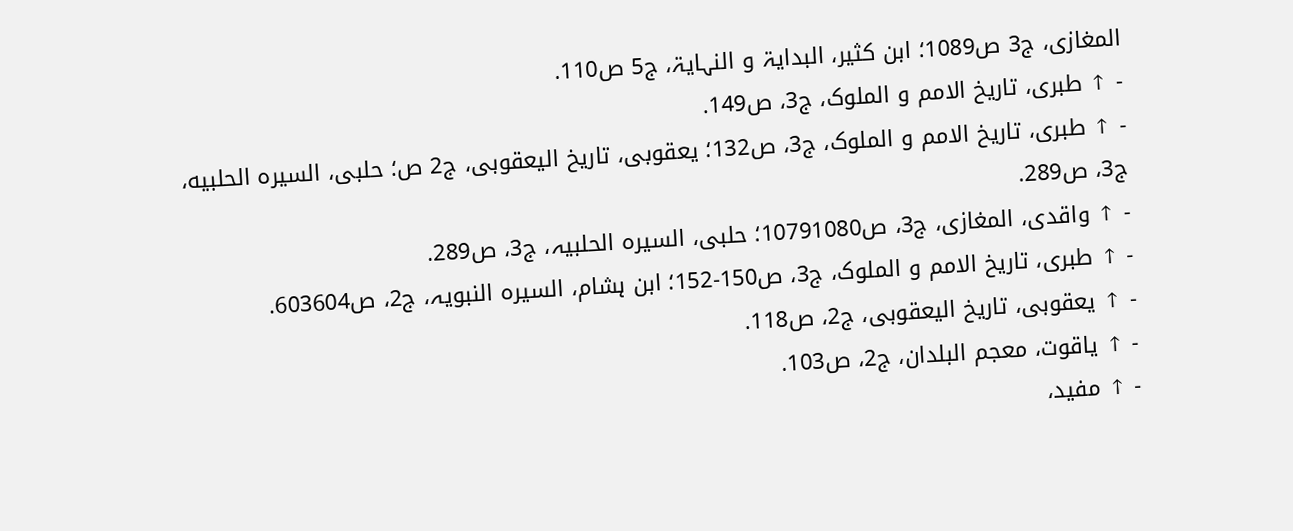المغازی، ج3 ص1089؛ ابن کثیر، البدایۃ و النہایۃ، ج5 ص110.
- ↑ طبری، تاریخ الامم و الملوک، ج3، ص149.
- ↑ طبری، تاریخ الامم و الملوک، ج3، ص132؛ یعقوبی، تاریخ الیعقوبی، ج2 ص؛ حلبی، السیره الحلبیه، ج3، ص289.
- ↑ واقدی، المغازی، ج3، ص10791080؛ حلبی، السیرہ الحلبیہ، ج3، ص289.
- ↑ طبری، تاریخ الامم و الملوک، ج3، ص150-152؛ ابن ہشام، السیرہ النبویہ، ج2، ص603604.
- ↑ یعقوبی، تاریخ الیعقوبی، ج2، ص118.
- ↑ یاقوت، معجم البلدان، ج2، ص103.
- ↑ مفید،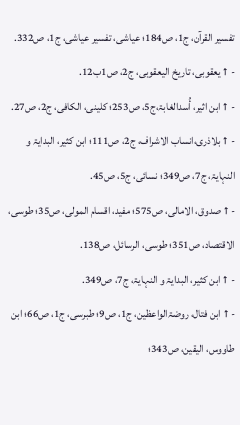تفسیر القرآن، ج1، ص184؛ عیاشی، تفسیر عیاشی، ج1، ص332.
- ↑ یعقوبی، تاریخ الیعقوبی، ج2، ص1ب12.
- ↑ ابن اثیر، أُسدالغابۃ،ج5، ص253؛ کلینی، الکافی، ج2، ص27.
- ↑ بلاذری،انساب الاشراف، ج2، ص111؛ ابن کثیر، البدایۃ و النہایۃ، ج7، ص349؛ نسائی، ج5، ص45.
- ↑ صدوق، الامالی، ص575؛ مفید، اقسام المولی، ص35؛ طوسی، الاقتصاد، ص351؛ طوسی، الرسائل، ص138.
- ↑ ابن کثیر، البدایۃ و النہایۃ، ج7، ص349.
- ↑ ابن فتال، روضۃالواعظین، ج1، ص9؛ طبرسی، ج1، ص66؛ ابن طاووس، الیقین، ص343؛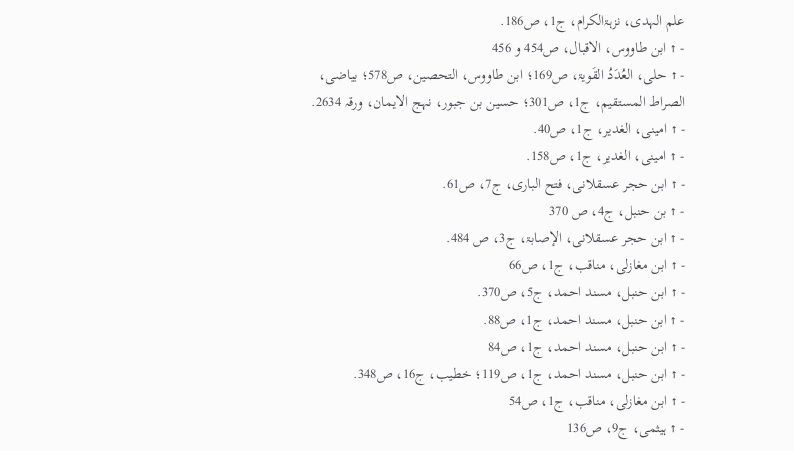علم الہدی، نزہۃالکرام، ج1، ص186.
- ↑ ابن طاووس، الاقبال، ص454 و 456
- ↑ حلی، العُدَدُ القَویۃ، ص169؛ ابن طاووس، التحصین، ص578؛ بیاضی، الصراط المستقیم، ج1، ص301؛ حسین بن جبور، نہج الایمان، ورقہ 2634.
- ↑ امینی، الغدیر، ج1، ص40.
- ↑ امینی، الغدیر، ج1، ص158.
- ↑ ابن حجر عسقلانی، فتح الباری، ج7، ص61.
- ↑ بن حنبل، ج4، ص 370
- ↑ ابن حجر عسقلانی، الإصابۃ، ج3، ص 484.
- ↑ ابن مغازلی، مناقب، ج1، ص66
- ↑ ابن حنبل، مسند احمد، ج5، ص370.
- ↑ ابن حنبل، مسند احمد، ج1، ص88.
- ↑ ابن حنبل، مسند احمد، ج1، ص84
- ↑ ابن حنبل، مسند احمد، ج1، ص119؛ خطیب، ج16، ص348.
- ↑ ابن مغازلی، مناقب، ج1، ص54
- ↑ ہیثمی، ج9، ص136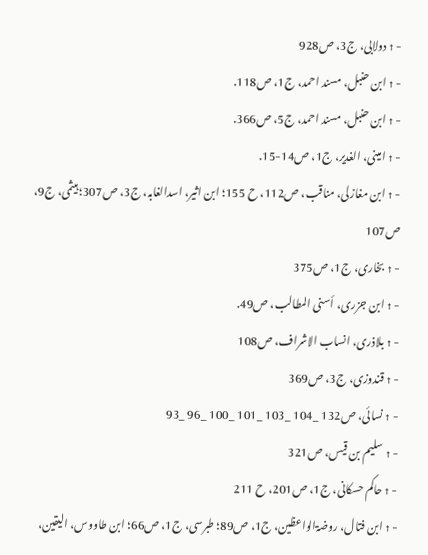- ↑ دولابی، ج3، ص928
- ↑ ابن حنبل، مسند احمد، ج1، ص118.
- ↑ ابن حنبل، مسند احمد، ج5، ص366.
- ↑ امینی، الغدیر، ج1، ص14-15.
- ↑ ابن مغازلی، مناقب، ص112، ح 155؛ ابن اثیر، اسدالغابہ، ج3، ص307؛ ہیثمی، ج9، ص107
- ↑ بخاری، ج1، ص375
- ↑ ابن جزری، أسنی المطالب، ص49.
- ↑ بلاذری، انساب الاشراف، ص108
- ↑ قندوزی، ج3، ص369
- ↑ نسائی، ص132 _104 _103 _101 _100 _96 _93
- ↑ سلیم بن قیس، ص321
- ↑ حاکم حسکانی، ج1، ص201، ح 211
- ↑ ابن فتال، روضۃالواعظین، ج1، ص89؛ طبرسی، ج1، ص66؛ ابن طاووس، الیقین،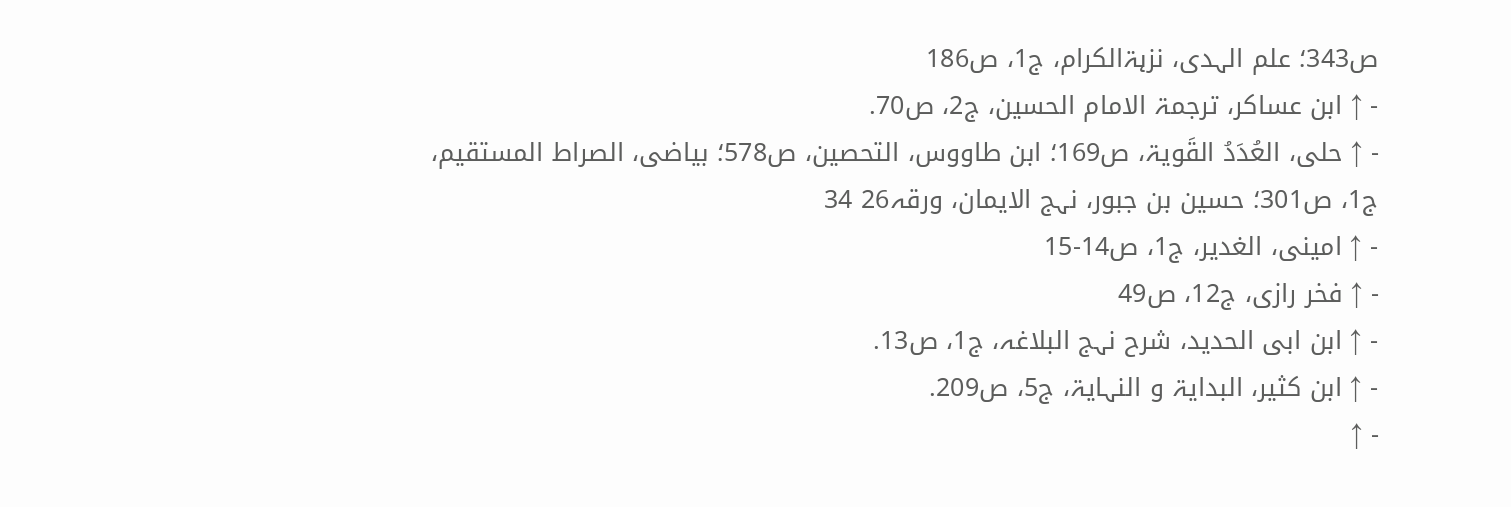ص343؛ علم الہدی، نزہۃالکرام، ج1، ص186
- ↑ ابن عساکر، ترجمۃ الامام الحسین، ج2، ص70.
- ↑ حلی، العُدَدُ القَویۃ، ص169؛ ابن طاووس، التحصین، ص578؛ بیاضی، الصراط المستقیم، ج1، ص301؛ حسین بن جبور، نہج الایمان، ورقہ26 34
- ↑ امینی، الغدیر، ج1، ص14-15
- ↑ فخر رازی، ج12، ص49
- ↑ ابن ابی الحدید، شرح نہج البلاغہ، ج1، ص13.
- ↑ ابن کثیر، البدایۃ و النہایۃ، ج5، ص209.
- ↑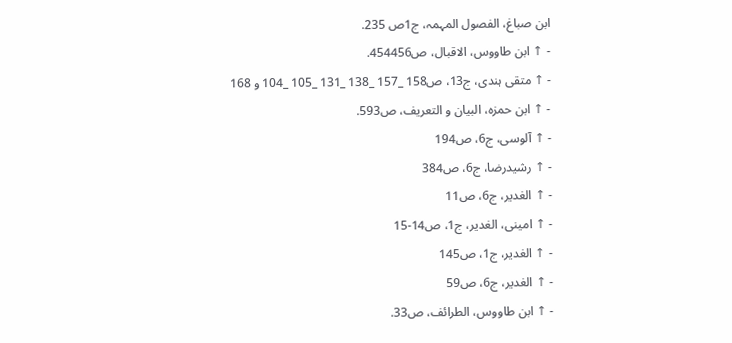ابن صباغ، الفصول المہمہ، ج1ص 235.
- ↑ ابن طاووس، الاقبال، ص454456.
- ↑ متقی ہندی، ج13، ص158 _157 _138 _131 _105 _104 و 168
- ↑ ابن حمزہ، البیان و التعریف، ص593.
- ↑ آلوسی، ج6، ص194
- ↑ رشیدرضا، ج6، ص384
- ↑ الغدیر، ج6، ص11
- ↑ امینی، الغدیر، ج1، ص14-15
- ↑ الغدیر، ج1، ص145
- ↑ الغدیر، ج6، ص59
- ↑ ابن طاووس، الطرائف، ص33.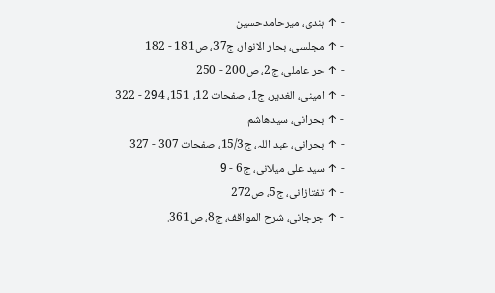- ↑ ہندی، میرحامدحسین
- ↑ مجلسی، بحار الانوار، ج37، ص181 - 182
- ↑ حر عاملی، ج2، ص200 - 250
- ↑ امینی، الغدیر، ج1، صفحات 12، 151، 294 - 322
- ↑ بحرانی، سیدهاشم
- ↑ بحرانی، عبد اللہ، ج15/3، صفحات 307 - 327
- ↑ سید علی میلانی، ج6 - 9
- ↑ تفتازانی، ج5، ص272
- ↑ جرجانی، شرح المواقف، ج8، ص361.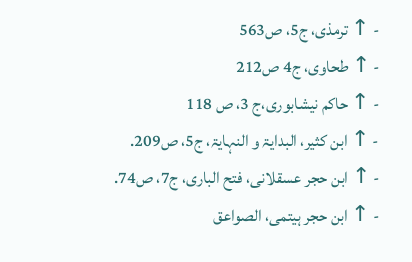- ↑ ترمذی، ج5، ص563
- ↑ طحاوی، ج4 ص212
- ↑ حاکم نیشابوری،ج 3، ص 118
- ↑ ابن کثیر، البدایۃ و النہایۃ، ج5، ص209.
- ↑ ابن حجر عسقلانی، فتح الباری، ج7، ص74.
- ↑ ابن حجر ہیتمی، الصواعق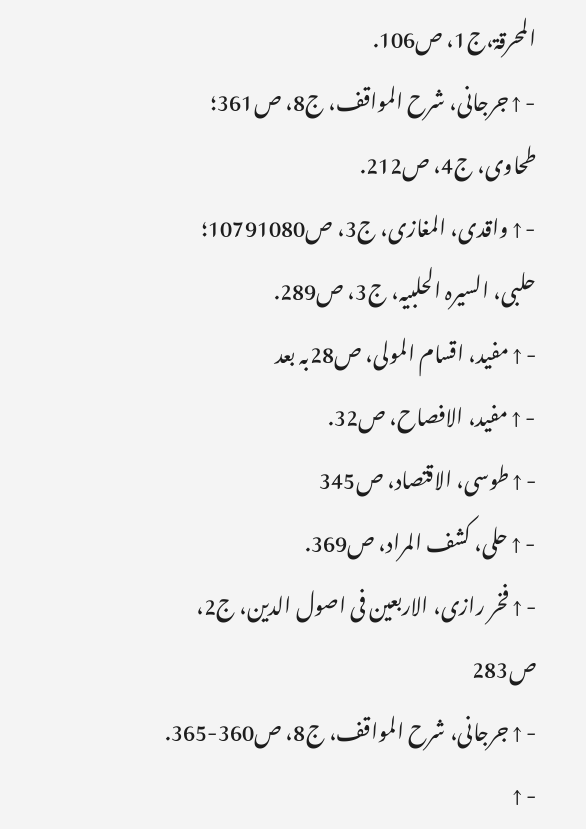المحرقۃ،ج1، ص106.
- ↑ جرجانی، شرح المواقف، ج8، ص361؛ طحاوی، ج4، ص212.
- ↑ واقدی، المغازی، ج3، ص10791080؛ حلبی، السیرہ الحلبیہ، ج3، ص289.
- ↑ مفید، اقسام المولی، ص28بہ بعد
- ↑ مفید، الافصاح، ص32.
- ↑ طوسی، الاقتصاد، ص345
- ↑ حلی، کشف المراد، ص369.
- ↑ فخر رازی، الاربعین فی اصول الدین، ج2، ص283
- ↑ جرجانی، شرح المواقف، ج8، ص360-365.
- ↑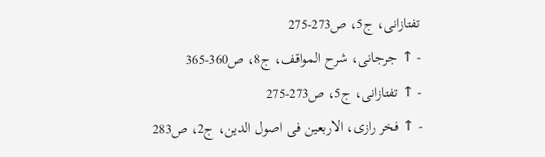تفتازانی، ج5، ص273-275
- ↑ جرجانی، شرح المواقف، ج8، ص360-365
- ↑ تفتازانی، ج5، ص273-275
- ↑ فخر رازی، الاربعین فی اصول الدین، ج2، ص283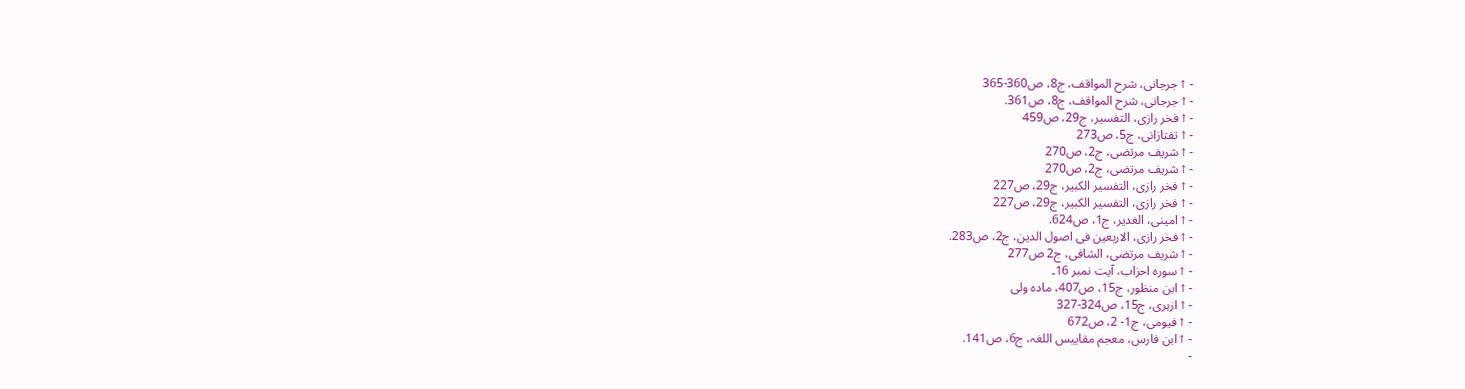- ↑ جرجانی، شرح المواقف، ج8، ص360-365
- ↑ جرجانی، شرح المواقف، ج8، ص361.
- ↑ فخر رازی، التفسیر، ج29، ص459
- ↑ تفتازانی، ج5، ص273
- ↑ شریف مرتضی، ج2، ص270
- ↑ شریف مرتضی، ج2، ص270
- ↑ فخر رازی، التفسیر الکبیر، ج29، ص227
- ↑ فخر رازی، التفسیر الکبیر، ج29، ص227
- ↑ امینی، الغدیر، ج1، ص624.
- ↑ فخر رازی، الاربعین فی اصول الدین، ج2، ص283.
- ↑ شریف مرتضی، الشافی، ج2 ص277
- ↑ سورہ احزاب، آیت نمبر 16۔
- ↑ ابن منظور، ج15، ص407، مادہ ولی
- ↑ ازہری، ج15، ص324-327
- ↑ فیومی، ج1- 2، ص672
- ↑ ابن فارس، معجم مقاییس اللغہ، ج6، ص141.
-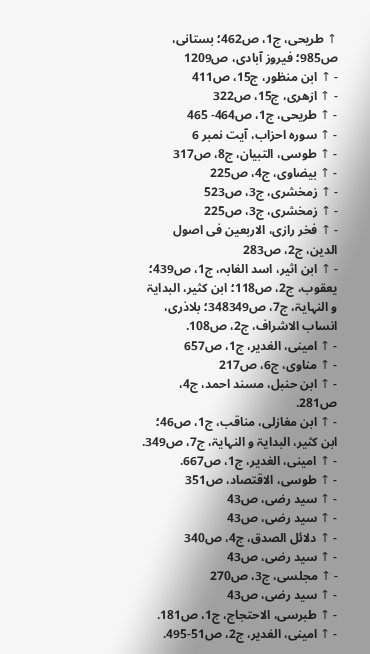↑ طریحی، ج1، ص462؛ بستانی، ص985؛ فیروز آبادی، ص1209
- ↑ ابن منظور، ج15، ص411
- ↑ ازهری، ج15، ص322
- ↑ طریحی، ج1، ص464- 465
- ↑ سورہ احزاب، آیت نمبر 6
- ↑ طوسی، التبیان، ج8، ص317
- ↑ بیضاوی، ج4، ص225
- ↑ زمخشری، ج3، ص523
- ↑ زمخشری، ج3، ص225
- ↑ فخر رازی، الاربعین فی اصول الدین، ج2، ص283
- ↑ ابن اثیر، اسد الغابہ، ج1، ص439؛ یعقوب، ج2، ص118؛ ابن کثیر، البدایۃ و النہایۃ، ج7، ص348349؛ بلاذری، انساب الاشراف، ج2، ص108.
- ↑ امینی، الغدیر، ج1، ص657
- ↑ مناوی، ج6، ص217
- ↑ ابن حنبل، مسند احمد، ج4، ص281.
- ↑ ابن مغازلی، مناقب، ج1، ص46؛ ابن کثیر، البدایۃ و النہایۃ، ج7، ص349.
- ↑ امینی، الغدیر، ج1، ص667.
- ↑ طوسی، الاقتصاد، ص351
- ↑ سید رضی، ص43
- ↑ سید رضی، ص43
- ↑ دلائل الصدق، ج4، ص340
- ↑ سید رضی، ص43
- ↑ مجلسی، ج3، ص270
- ↑ سید رضی، ص43
- ↑ طبرسی، الاحتجاج، ج1، ص181.
- ↑ امینی، الغدیر، ج2، ص51-495.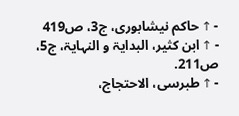- ↑ حاکم نیشابوری، ج3، ص419
- ↑ ابن کثیر، البدایۃ و النہایۃ، ج5، ص211.
- ↑ طبرسی، الاحتجاج،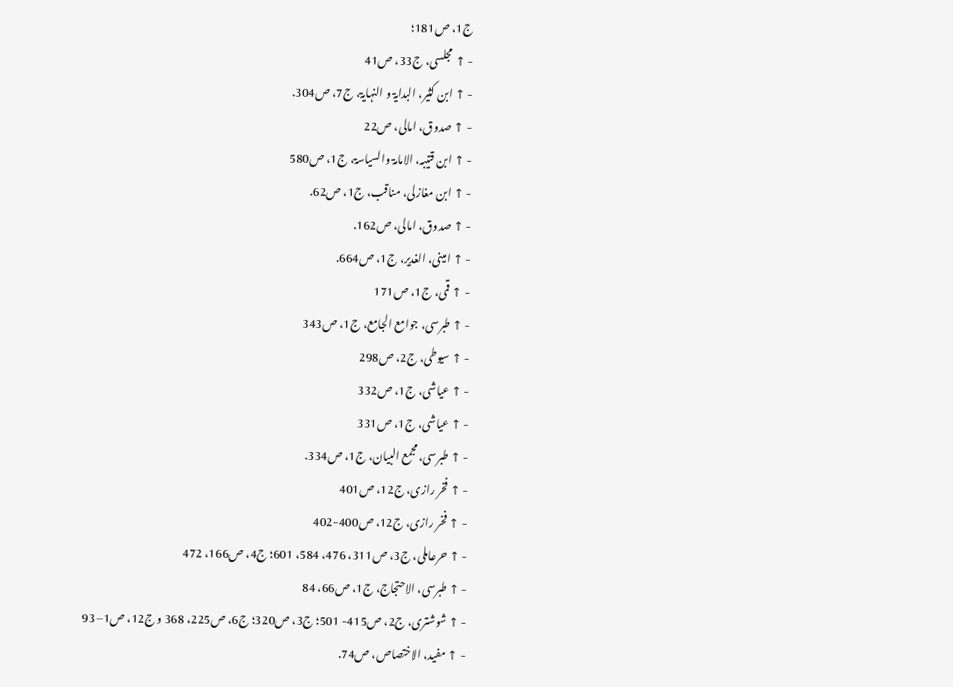ج1، ص181؛
- ↑ مجلسی، ج33، ص41
- ↑ ابن کثیر، البدایۃ و النہایۃ، ج7، ص304.
- ↑ صدوق، امالی، ص22
- ↑ ابن قتیبہ، الامامۃ والسیاسۃ، ج1، ص580
- ↑ ابن مغازلی، مناقب، ج1، ص62.
- ↑ صدوق، امالی، ص162.
- ↑ امینی، الغدیر، ج1، ص664.
- ↑ قمی، ج1، ص171
- ↑ طبرسی، جوامع الجامع، ج1، ص343
- ↑ سیوطی، ج2، ص298
- ↑ عیاشی، ج1، ص332
- ↑ عیاشی، ج1، ص331
- ↑ طبرسی، مجمع البیان، ج1، ص334.
- ↑ فخر رازی، ج12، ص401
- ↑ فخر رازی، ج12، ص400-402
- ↑ حرعاملی، ج3، ص311، 476، 584، 601؛ ج4، ص166، 472
- ↑ طبرسی، الاحتجاج، ج1، ص66، 84
- ↑ شوشتری، ج2، ص415- 501؛ ج3، ص320؛ ج6، ص225، 368 و ج12، ص1– 93
- ↑ مفید، الاختصاص، ص74.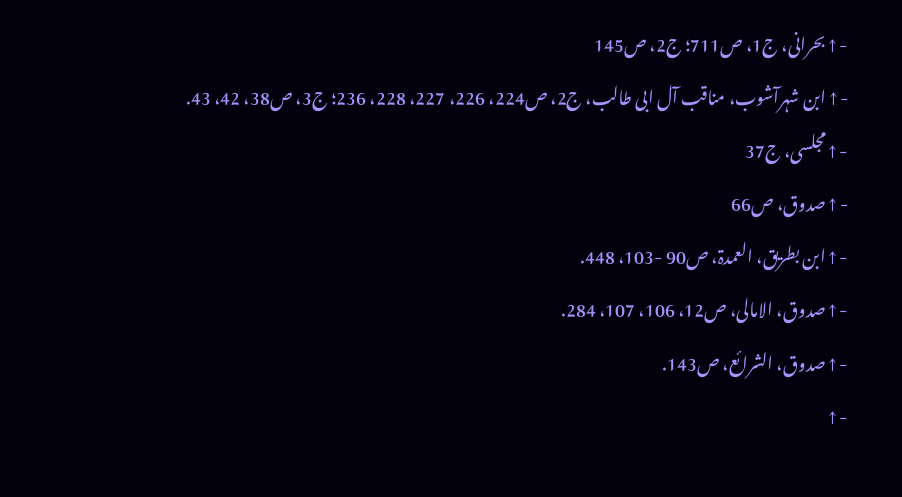- ↑ بحرانی، ج1، ص711؛ ج2، ص145
- ↑ ابن شہرآشوب، مناقب آل ابی طالب، ج2، ص224، 226، 227، 228، 236؛ ج3، ص38، 42، 43.
- ↑ مجلسی، ج37
- ↑ صدوق، ص66
- ↑ ابن بطریق، العمدۃ، ص90 -103، 448.
- ↑ صدوق، الامالی، ص12، 106، 107، 284.
- ↑ صدوق، الشرائع، ص143.
- ↑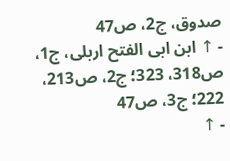صدوق، ج2، ص47
- ↑ ابن ابی الفتح اربلی، ج1، ص318، 323؛ ج2، ص213، 222؛ ج3، ص47
- ↑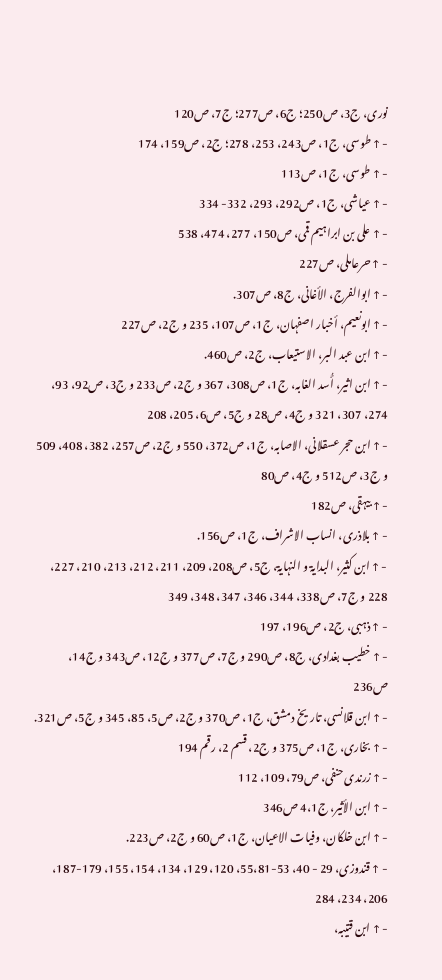نوری، ج3، ص250؛ ج6، ص277؛ ج7، ص120
- ↑ طوسی، ج1، ص243، 253، 278؛ ج2، ص159، 174
- ↑ طوسی، ج1، ص113
- ↑ عیاشی، ج1، ص292، 293، 332- 334
- ↑ علی بن ابراہیم قمی، ص150، 277، 474، 538
- ↑ حرعاملی، ص227
- ↑ ابوالفرج، الأغانی، ج8، ص307.
- ↑ ابونعیم، أخبار اصفہان، ج1، ص107، 235 و ج2، ص227
- ↑ ابن عبد البر، الاستیعاب، ج2، ص460.
- ↑ ابن اثیر، أُسد الغابہ، ج1، ص308، 367 و ج2، ص233 و ج3، ص92، 93، 274، 307، 321 و ج4، ص28 و ج5، ص6، 205، 208
- ↑ ابن حجر عسقلانی، الاصابہ، ج1، ص372، 550 و ج2، ص257، 382، 408، 509 و ج3، ص512 و ج4، ص80
- ↑ بیہقی، ص182
- ↑ بلاذری، انساب الاشراف، ج1، ص156.
- ↑ ابن کثیر، البدایۃ و النہایۃ، ج5، ص208، 209، 211، 212، 213، 210، 227، 228 و ج7، ص338، 344، 346، 347، 348، 349
- ↑ ذہبی، ج2، ص196، 197
- ↑ خطیب بغدادی، ج8، ص290 و ج7، ص377 و ج12، ص343 و ج14، ص236
- ↑ ابن قلانسی، تاریخ دمشق، ج1، ص370 و ج2، ص5، 85، 345 و ج5، ص321.
- ↑ بخاری، ج1، ص375 و ج2، قسم 2، رقم 194
- ↑ زرندی حنفی، ص79، 109، 112
- ↑ ابن الأثیر، ج4،1 ص346
- ↑ ابن خلکان، وفیات الاعیان، ج1، ص60 و ج2، ص223.
- ↑ قندوزی، 29 - 40، 53-55،81، 120، 129، 134، 154، 155، 179-187، 206، 234، 284
- ↑ ابن قتیبہ،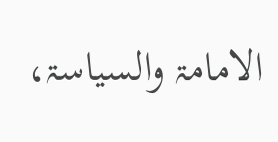الامامۃ والسیاسۃ،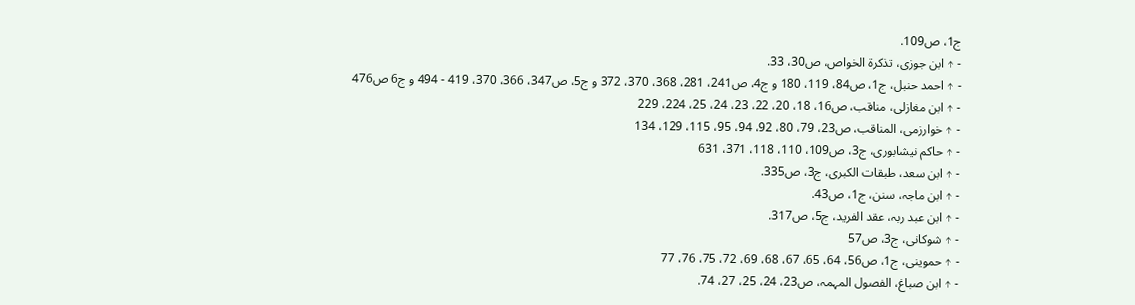ج1، ص109.
- ↑ ابن جوزی، تذکرۃ الخواص، ص30، 33.
- ↑ احمد حنبل، ج1، ص84، 119، 180 و ج4، ص241، 281، 368، 370، 372 و ج5، ص347، 366، 370، 419 - 494 و ج6 ص476
- ↑ ابن مغازلی، مناقب، ص16، 18، 20، 22، 23، 24، 25، 224، 229
- ↑ خوارزمی، المناقب، ص23، 79، 80، 92، 94، 95، 115، 129، 134
- ↑ حاکم نیشابوری، ج3، ص109، 110، 118، 371، 631
- ↑ ابن سعد، طبقات الکبری، ج3، ص335.
- ↑ ابن ماجہ، سنن، ج1، ص43.
- ↑ ابن عبد ربہ، عقد الفرید، ج5، ص317.
- ↑ شوکانی، ج3، ص57
- ↑ حموینی، ج1، ص56، 64، 65، 67، 68، 69، 72، 75، 76، 77
- ↑ ابن صباغ، الفصول المہمہ، ص23، 24، 25، 27، 74.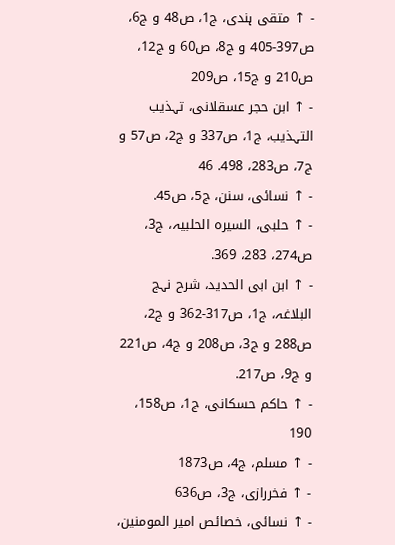- ↑ متقی ہندی، ج1، ص48 و ج6، ص397-405 و ج8، ص60 و ج12، ص210 و ج15، ص209
- ↑ ابن حجر عسقلانی، تہذیب التہذیب، ج1، ص337 و ج2، ص57 و ج7، ص283، 498. 46
- ↑ نسائی، سنن، ج5، ص45.
- ↑ حلبی، السیرہ الحلبیہ، ج3، ص274، 283، 369.
- ↑ ابن ابی الحدید، شرح نہج البلاغہ، ج1، ص317-362 و ج2، ص288 و ج3، ص208 و ج4، ص221 و ج9، ص217.
- ↑ حاکم حسکانی، ج1، ص158، 190
- ↑ مسلم، ج4، ص1873
- ↑ فخررازی، ج3، ص636
- ↑ نسائی، خصائص امیر المومنین،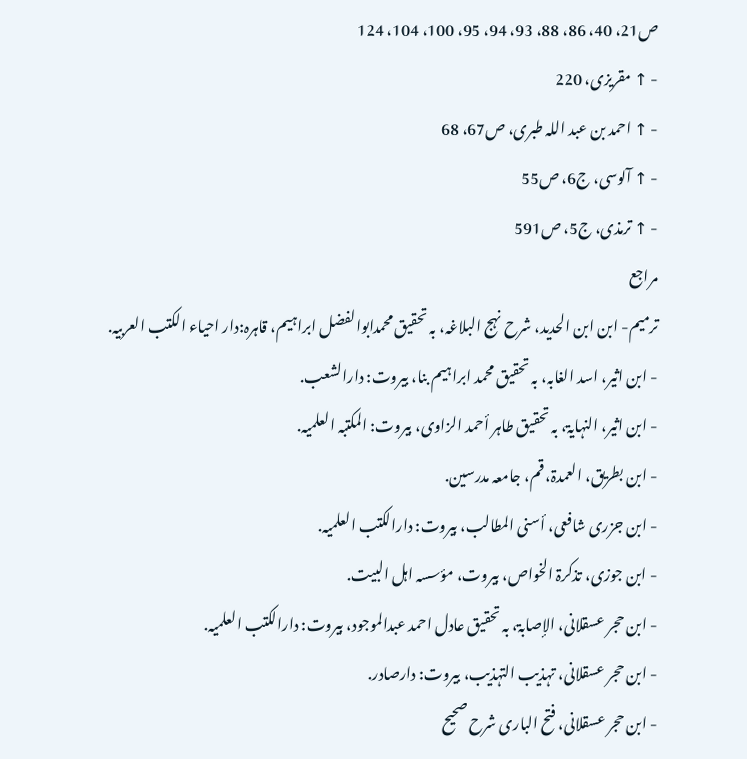ص21، 40، 86، 88، 93، 94، 95، 100، 104، 124
- ↑ مقریزی، 220
- ↑ احمد بن عبد اللہ طبری، ص67، 68
- ↑ آلوسی، ج6، ص55
- ↑ ترمذی، ج5، ص591
مراجع
ترمیم- ابن ابن الحدید، شرح نہج البلاغہ، بہ تحقیق محمدابوالفضل ابراہیم، قاہرہ:دار احیاء الکتب العربیہ.
- ابن اثیر، اسد الغابہ، بہ تحقیق محمد ابراہیم بنا، بیروت: دارالشعب.
- ابن اثیر، النہایۃ، بہ تحقیق طاہر أحمد الزاوی، بیروت: المکتبہ العلمیہ.
- ابن بطریق، العمدۃ، قم، جامعہ مدرسین.
- ابن جزری شافعی، أسنی المطالب، بیروت: دارالکتب العلمیہ.
- ابن جوزی، تذکرۃ الخواص، بیروت، مؤسسہ اہل البیت.
- ابن حجر عسقلانی، الإصابۃ، بہ تحقیق عادل احمد عبدالموجود، بیروت: دارالکتب العلمیہ.
- ابن حجر عسقلانی، تہذیب التہذیب، بیروت: دارصادر.
- ابن حجر عسقلانی، فتح الباری شرح صحیح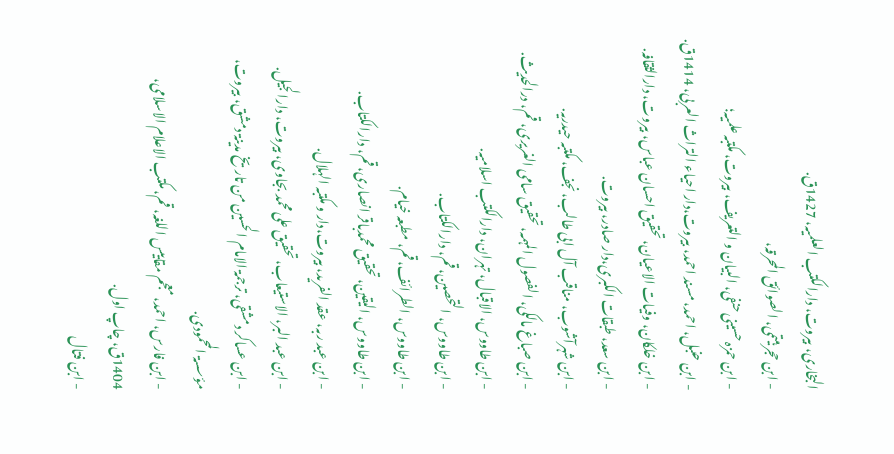البخاری، بیروت، دارالکتب العلمیہ، 1427ق.
- ابن حجر ہیتمی، الصوائق المحرقہ،
- ابن حمزہ حسینی حنفی، البیان و التعریف، بیروت، مکتبہ علمیہ؛
- ابن حنبل، احمد، مسند احمد، بیروت،دار احیاء التراث العربی، 1414ق.
- ابن خلکان، وفیات الاعیان، تحقیق احسان عباس، بیروت، دارالثقافہ.
- ابن سعد، طبقات الکبری،دار صادر، بیروت.
- ابن شہرآشوب، مناقب آل ابی طالب، نجف، مکتبہ حیدریہ.
- ابن صباغ مالکی، الفصول المہمہ، تحقیق سامی الغریری، قم، درالحدیث.
- ابن طاووس، الاقبال، تہران، دارالکتب اسلامیہ.
- ابن طاووس، التحصین، قم، دارالکتاب.
- ابن طاووس، الطرائف، قم، مطبعہ خیام.
- ابن طاووس، الیقین، تحقیق محمدباقر انصاری، قم، دارالکتاب.
- ابن عبد ربہ، عقد الفرید، بیروت،دار و مکتبہ الہلال.
- ابن عبد البر، الاستیعاب، تحقیق علی محمد بجاوی، بیروت، دارالجیل.
- ابن عساکر دمشقی، ترجمۃ الامام الحسین من تاریخ مدینۃ دمشق، بیروت، مؤسسۃ المحمودی.
- ابن فارس، احمد، معجم مقاییس اللغہ، قم، مکتب الاعلام الاسلامی، 1404ق، چاپ اول.
- ابن فتال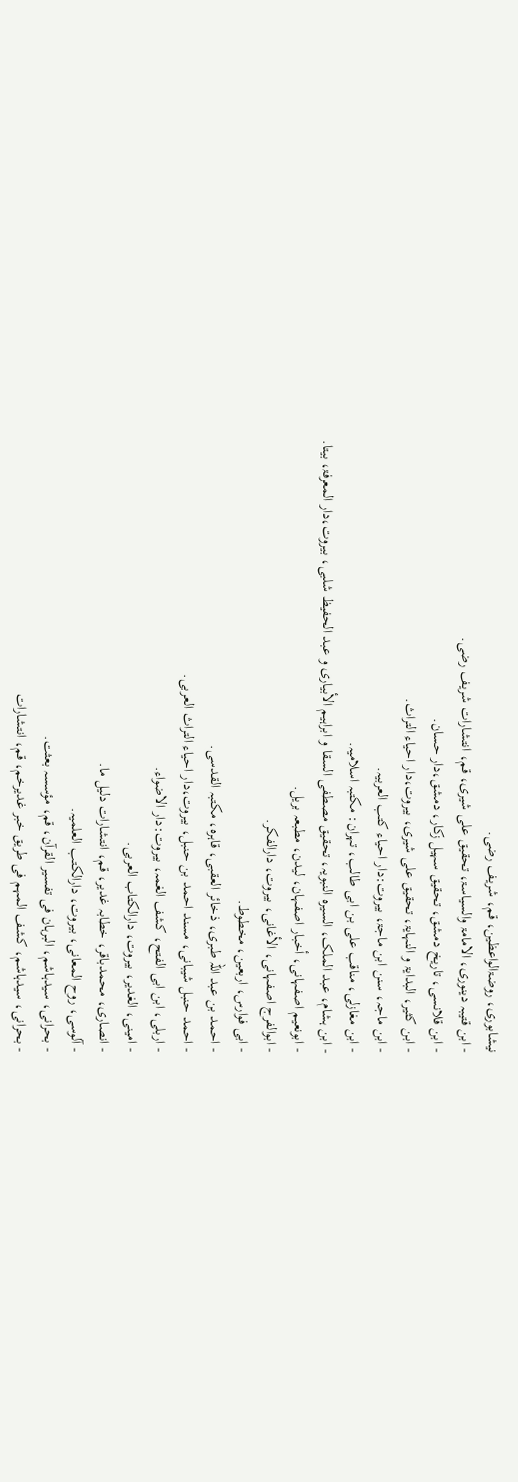نیشابوری، روضۃالواعظین، قم، شریف رضی.
- ابن قتیبہ دینوری، الامامۃ والسیاسۃ، تحقیق علی شیری، قم، انتشارات شریف رضی.
- ابن قلانسی، تاریخ دمشق، تحقیق سہیل زکار، دمشق،دار حسان.
- ابن کثیر، البدایۃ و النہایۃ، تحقیق علی شیری، بیروت،دار احیاء التراث.
- ابن ماجہ، سنن ابن ماجۃ، بیروت:دار احیاء کتب العربیہ.
- ابن مغازلی، مناقب علی بن ابی طالب، تہران: مکتبہ اسلامیہ.
- ابن ہشام، عبد الملک، السیرہ النبویہ، تحقیق مصطفی السقا و ابراہیم الأبیاری و عبد الحفیظ شلبی، بیروت،دار المعرفۃ، بیتا.
- ابونعیم اصفہانی، أخبار اصفہان، لیدن، مطبعہ بریل.
- ابوالفرج اصفہانی، الأغانی، بیروت، دارالفکر.
- ابی فوارس، اربعین، مخطوط.
- احمد بن عبد اللہ طبری، ذخائر العقبی، قاہرہ، مکتبہ القدسی.
- احمد حنبل شیبانی، مسند احمد بن حنبل، بیروت،دار احیاء التراث العربی.
- اربلی، ابن ابی الفتح، کشف الغمہ، بیروت:دار الاضواء.
- امینی، الغدیر، بیروت، دارالکتاب العربی.
- انصاری، محمدباقر، خطابہ غدیر، قم، انتشارات دلیل ما.
- آلوسی، روح المعانی، بیروت، دارالکتب العلمیہ.
- بحرانی، سیدہاشم، البرہان فی تفسیر القرآن، قم، مؤسسہ بعثت.
- بحرانی، سیدہاشم، کشف المہم فی طریق خبر غدیرخم، قم، انتشارات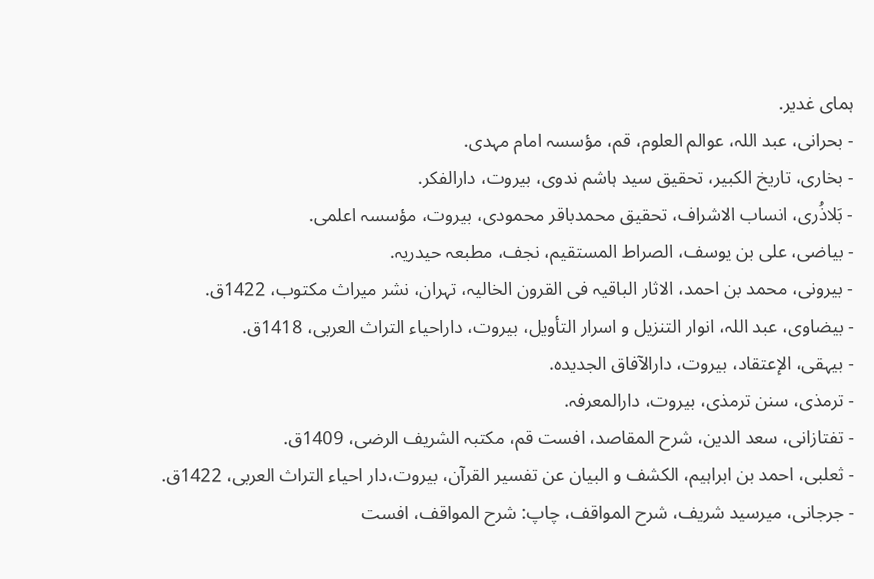ہمای غدیر.
- بحرانی، عبد اللہ، عوالم العلوم، قم، مؤسسہ امام مہدی.
- بخاری، تاریخ الکبیر، تحقیق سید ہاشم ندوی، بیروت، دارالفکر.
- بَلاذُری، انساب الاشراف، تحقیق محمدباقر محمودی، بیروت، مؤسسہ اعلمی.
- بیاضی، علی بن یوسف، الصراط المستقیم، نجف، مطبعہ حیدریہ.
- بیرونی، محمد بن احمد، الاثار الباقیہ فی القرون الخالیہ، تہران، نشر میراث مکتوب، 1422ق.
- بیضاوی، عبد اللہ، انوار التنزیل و اسرار التأویل، بیروت، داراحیاء التراث العربی، 1418ق.
- بیہقی، الإعتقاد، بیروت، دارالآفاق الجدیدہ.
- ترمذی، سنن ترمذی، بیروت، دارالمعرفہ.
- تفتازانی، سعد الدین، شرح المقاصد، افست قم، مکتبہ الشریف الرضی، 1409ق.
- ثعلبی، احمد بن ابراہیم، الکشف و البیان عن تفسیر القرآن، بیروت،دار احیاء التراث العربی، 1422ق.
- جرجانی، میرسید شریف، شرح المواقف، چاپ: شرح المواقف، افست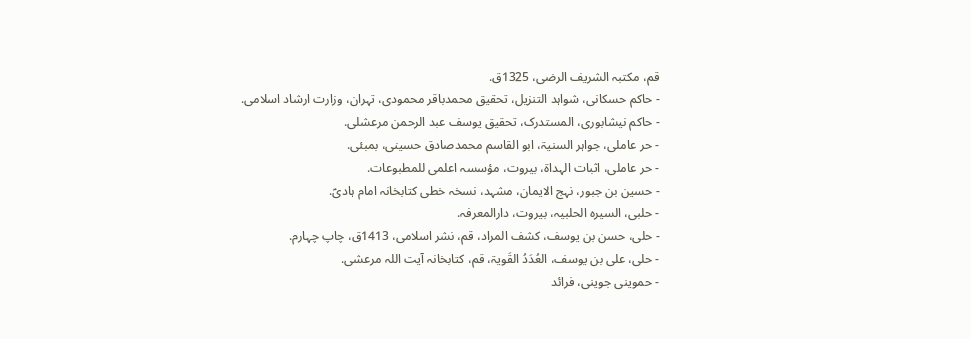قم، مکتبہ الشریف الرضی، 1325ق.
- حاکم حسکانی، شواہد التنزیل، تحقیق محمدباقر محمودی، تہران، وزارت ارشاد اسلامی.
- حاکم نیشابوری، المستدرک، تحقیق یوسف عبد الرحمن مرعشلی.
- حر عاملی، جواہر السنیۃ، ابو القاسم محمدصادق حسینی، بمبئی.
- حر عاملی، اثبات الہداۃ، بیروت، مؤسسہ اعلمی للمطبوعات.
- حسین بن جبور، نہج الایمان، مشہد، نسخہ خطی کتابخانہ امام ہادیؑ.
- حلبی، السیرہ الحلبیہ، بیروت، دارالمعرفہ.
- حلی، حسن بن یوسف، کشف المراد، قم، نشر اسلامی، 1413ق، چاپ چہارم.
- حلی، علی بن یوسف، العُدَدُ القَویۃ، قم، کتابخانہ آیت اللہ مرعشی.
- حموینی جوینی، فرائد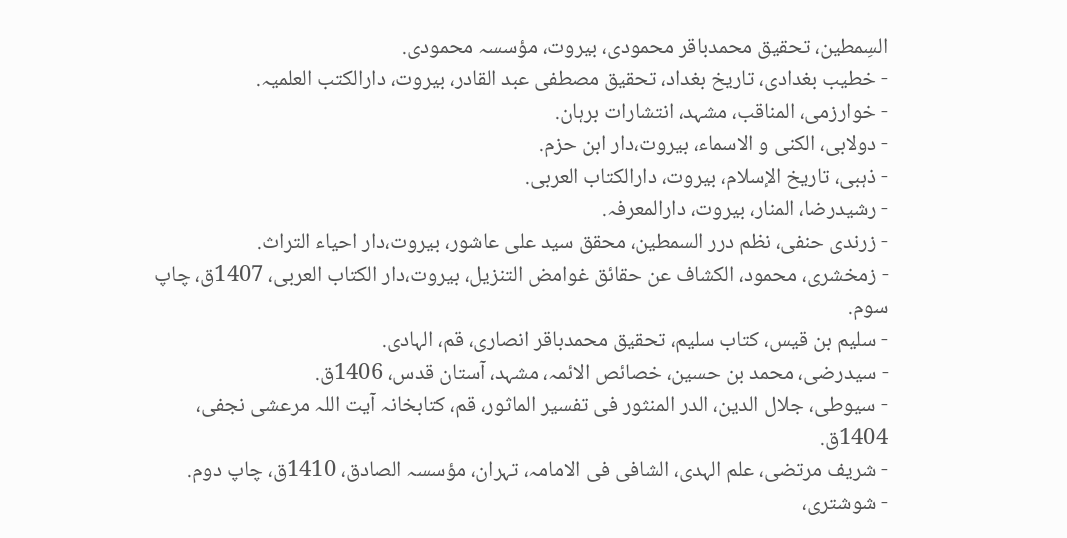السِمطین، تحقیق محمدباقر محمودی، بیروت، مؤسسہ محمودی.
- خطیب بغدادی، تاریخ بغداد، تحقیق مصطفی عبد القادر، بیروت، دارالکتب العلمیہ.
- خوارزمی، المناقب، مشہد، انتشارات برہان.
- دولابی، الکنی و الاسماء، بیروت،دار ابن حزم.
- ذہبی، تاریخ الإسلام، بیروت، دارالکتاب العربی.
- رشیدرضا، المنار، بیروت، دارالمعرفہ.
- زرندی حنفی، نظم درر السمطین، محقق سید علی عاشور، بیروت،دار احیاء التراث.
- زمخشری، محمود، الکشاف عن حقائق غوامض التنزیل، بیروت،دار الکتاب العربی، 1407ق، چاپ سوم.
- سلیم بن قیس، کتاب سلیم، تحقیق محمدباقر انصاری، قم، الہادی.
- سیدرضی، محمد بن حسین، خصائص الائمہ، مشہد، آستان قدس، 1406ق.
- سیوطی، جلال الدین، الدر المنثور فی تفسیر الماثور، قم، کتابخانہ آیت اللہ مرعشی نجفی، 1404ق.
- شریف مرتضی، علم الہدی، الشافی فی الامامہ، تہران، مؤسسہ الصادق، 1410ق، چاپ دوم.
- شوشتری،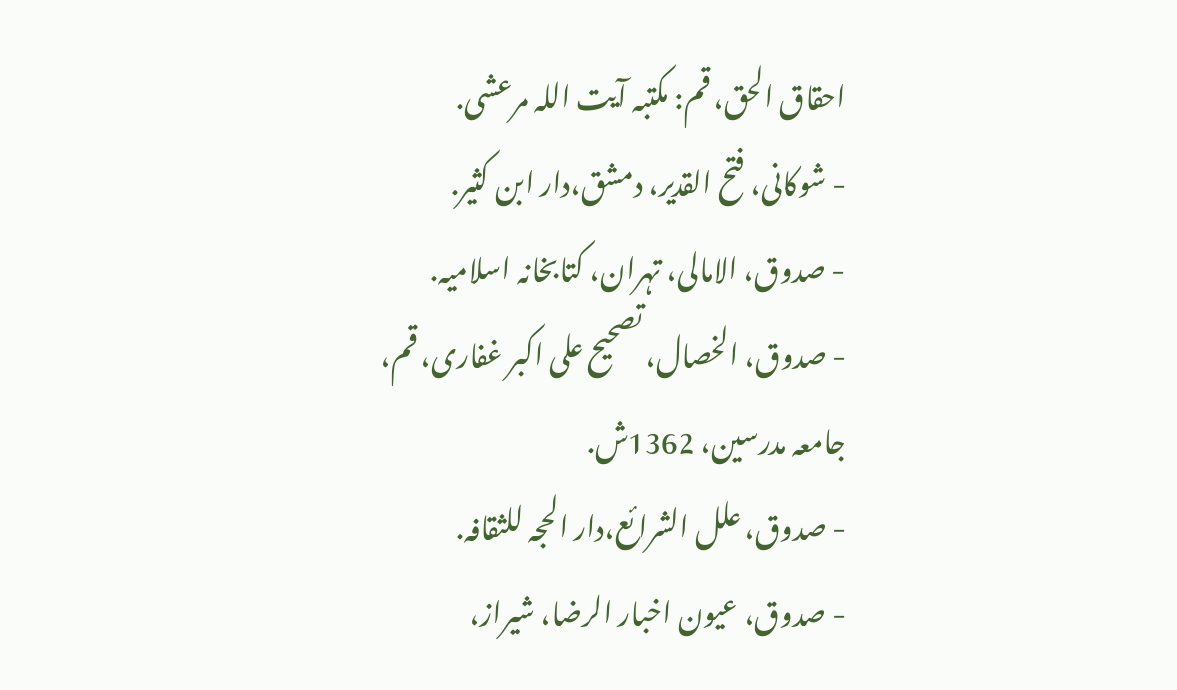احقاق الحق، قم: مکتبہ آیت اللہ مرعشی.
- شوکانی، فتح القدیر، دمشق،دار ابن کثیر.
- صدوق، الامالی، تہران، کتابخانہ اسلامیہ.
- صدوق، الخصال، تصحیح علی اکبر غفاری، قم، جامعہ مدرسین، 1362ش.
- صدوق، علل الشرائع،دار الحجہ للثقافہ.
- صدوق، عیون اخبار الرضا، شیراز،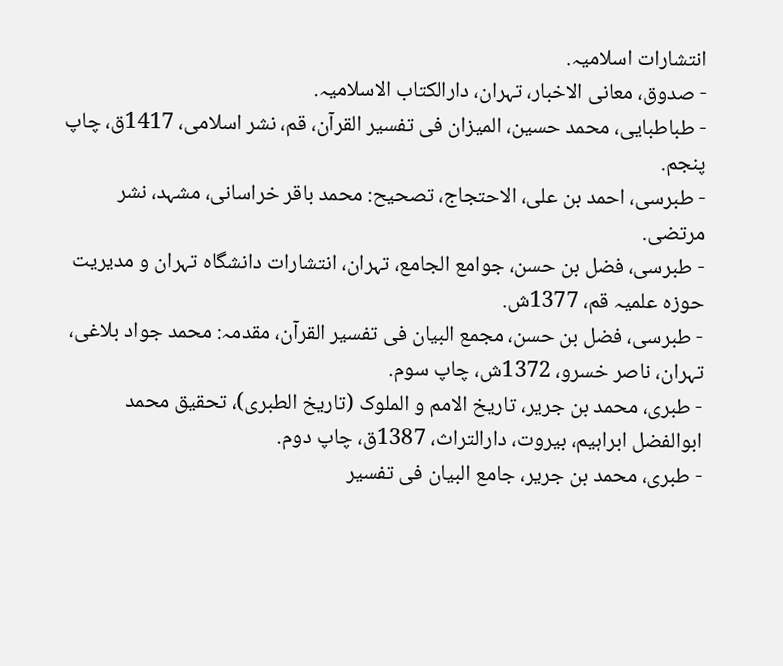انتشارات اسلامیہ.
- صدوق، معانی الاخبار، تہران، دارالکتاب الاسلامیہ.
- طباطبایی، محمد حسین، المیزان فی تفسیر القرآن، قم، نشر اسلامی، 1417ق، چاپ پنجم.
- طبرسی، احمد بن علی، الاحتجاج، تصحیح: محمد باقر خراسانی، مشہد، نشر مرتضی.
- طبرسی، فضل بن حسن، جوامع الجامع، تہران، انتشارات دانشگاہ تہران و مدیریت حوزہ علمیہ قم، 1377ش.
- طبرسی، فضل بن حسن، مجمع البیان فی تفسیر القرآن، مقدمہ: محمد جواد بلاغی، تہران، ناصر خسرو، 1372ش، چاپ سوم.
- طبری، محمد بن جریر، تاریخ الامم و الملوک (تاریخ الطبری)، تحقیق محمد ابوالفضل ابراہیم، بیروت، دارالتراث، 1387ق، چاپ دوم.
- طبری، محمد بن جریر، جامع البیان فی تفسیر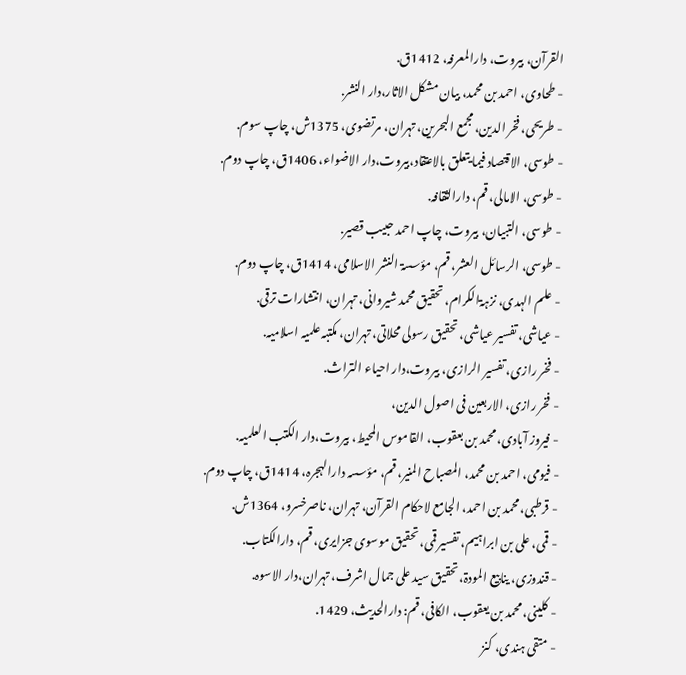القرآن، بیروت، دارالمعرفہ، 1412ق.
- طحاوی، احمد بن محمد، بیان مشکل الاثار،دار النشر.
- طریحی، فخر الدین، مجمع البحرین، تہران، مرتضوی، 1375ش، چاپ سوم.
- طوسی، الاقتصاد فیما یتعلق بالاعتقاد،بیروت،دار الاضواء، 1406ق، چاپ دوم.
- طوسی، الامالی، قم، دارالثقافہ.
- طوسی، التبیان، بیروت، چاپ احمد حبیب قصیر.
- طوسی، الرسائل العشر، قم، مؤسسۃ النشر الاسلامی، 1414ق، چاپ دوم.
- علم الہدی، نزہۃالکرام، تحقیق محمد شیروانی، تہران، انتشارات ترقی.
- عیاشی، تفسیر عیاشی، تحقیق رسولی محلاتی، تہران، مکتبہ علمیہ اسلامیہ.
- فخر رازی، تفسیر الرازی، بیروت،دار احیاء التراث.
- فخر رازی، الاربعین فی اصول الدین،
- فیروز آبادی، محمد بن بعقوب، القاموس المحیط، بیروت،دار الکتب العلمیہ.
- فیومی، احمد بن محمد، المصباح المنیر، قم، مؤسسہ دارالہجرہ، 1414ق، چاپ دوم.
- قرطبی، محمد بن احمد، الجامع لاحکام القرآن، تہران، ناصرخسرو، 1364ش.
- قمی، علی بن ابراہیم، تفسیر قمی، تحقیق موسوی جزایری، قم، دارالکتاب.
- قندوزی، ینابیع المودۃ، تحقیق سید علی جمال اشرف، تہران،دار الاسوہ.
- کلینی، محمد بن یعقوب، الکافی، قم: دارالحدیث، 1429.
- متقی ہندی، کنز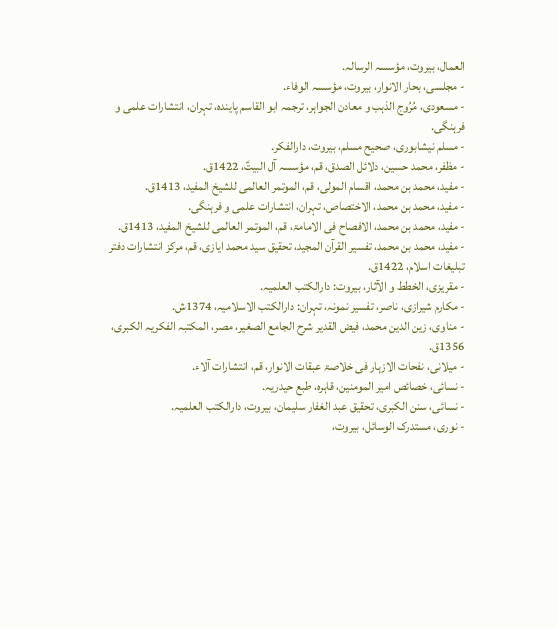العمال، بیروت، مؤسسہ الرسالہ.
- مجلسی، بحار الانوار، بیروت، مؤسسہ الوفاء.
- مسعودی، مُرُوج الذہب و معادن الجواہر، ترجمہ ابو القاسم پایندہ، تہران، انتشارات علمی و فرہنگی.
- مسلم نیشابوری، صحیح مسلم، بیروت، دارالفکر.
- مظفر، محمد حسین، دلائل الصدق، قم، مؤسسہ آل البیتؑ، 1422ق.
- مفید، محمد بن محمد، اقسام المولی، قم، الموتمر العالمی للشیخ المفید، 1413ق.
- مفید، محمد بن محمد، الاختصاص، تہران، انتشارات علمی و فرہنگی.
- مفید، محمد بن محمد، الافصاح فی الامامۃ، قم، الموتمر العالمی للشیخ المفید، 1413ق.
- مفید، محمد بن محمد، تفسیر القرآن المجید، تحقیق سید محمد ایازی، قم، مرکز انتشارات دفتر تبلیغات اسلام، 1422ق.
- مقریزی، الخطط و الآثار، بیروت: دارالکتب العلمیہ.
- مکارم شیرازی، ناصر، تفسیر نمونہ، تہران: دارالکتب الاسلامیہ، 1374ش.
- مناوی، زین الدین محمد، فیض القدیر شرح الجامع الصغیر، مصر، المکتبہ الفکریہ الکبری، 1356ق.
- میلانی، نفحات الازہار فی خلاصۃ عبقات الانوار، قم، انتشارات آلاء.
- نسائی، خصائص امیر المومنین، قاہرہ، طبع حیدریہ.
- نسائی، سنن الکبری، تحقیق عبد الغفار سلیمان، بیروت، دارالکتب العلمیہ.
- نوری، مستدرک الوسائل، بیروت،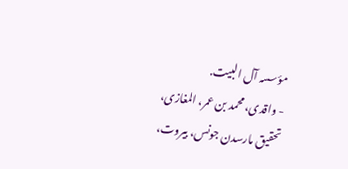مؤسسہ آل البیت.
- واقدی، محمد بن عمر، المغازی، تحقیق مارسدن جونس، بیروت،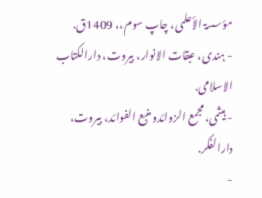مؤسسۃ الأعلمی، چاپ سوم،، 1409ق.
- ہندی، عبقات الانوار، بیروت، دارالکتاب الاسلامی.
- ہیثمی، مجمع الزوائدو منبع الفوائد، بیروت، دارالفکر.
-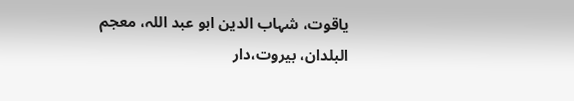یاقوت، شہاب الدین ابو عبد اللہ، معجم البلدان، بیروت،دار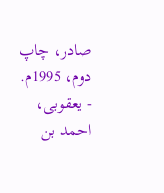صادر، چاپ دوم، 1995م.
- یعقوبی، احمد بن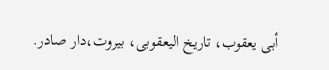أبی یعقوب، تاریخ الیعقوبی، بیروت،دار صادر.